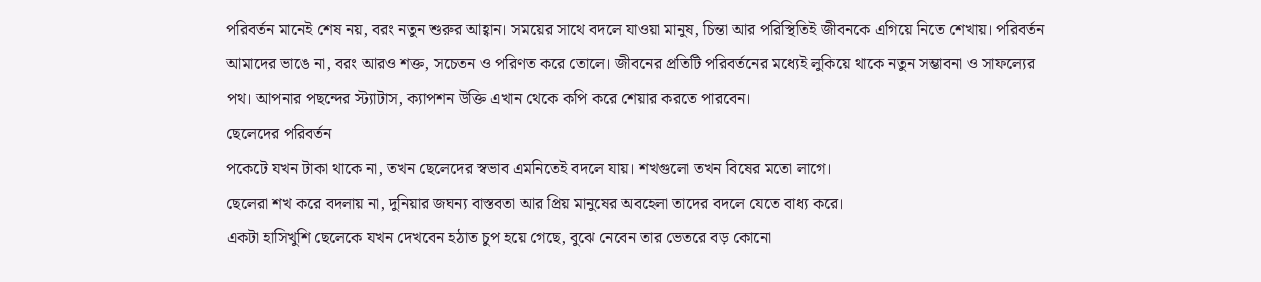পরিবর্তন মানেই শেষ নয়, বরং নতুন শুরুর আহ্বান। সময়ের সাথে বদলে যাওয়া মানুষ, চিন্তা আর পরিস্থিতিই জীবনকে এগিয়ে নিতে শেখায়। পরিবর্তন আমাদের ভাঙে না, বরং আরও শক্ত, সচেতন ও পরিণত করে তোলে। জীবনের প্রতিটি পরিবর্তনের মধ্যেই লুকিয়ে থাকে নতুন সম্ভাবনা ও সাফল্যের পথ। আপনার পছন্দের স্ট্যাটাস, ক্যাপশন উক্তি এখান থেকে কপি করে শেয়ার করতে পারবেন।
ছেলেদের পরিবর্তন
পকেটে যখন টাকা থাকে না, তখন ছেলেদের স্বভাব এমনিতেই বদলে যায়। শখগুলো তখন বিষের মতো লাগে।
ছেলেরা শখ করে বদলায় না, দুনিয়ার জঘন্য বাস্তবতা আর প্রিয় মানুষের অবহেলা তাদের বদলে যেতে বাধ্য করে।
একটা হাসিখুশি ছেলেকে যখন দেখবেন হঠাত চুপ হয়ে গেছে, বুঝে নেবেন তার ভেতরে বড় কোনো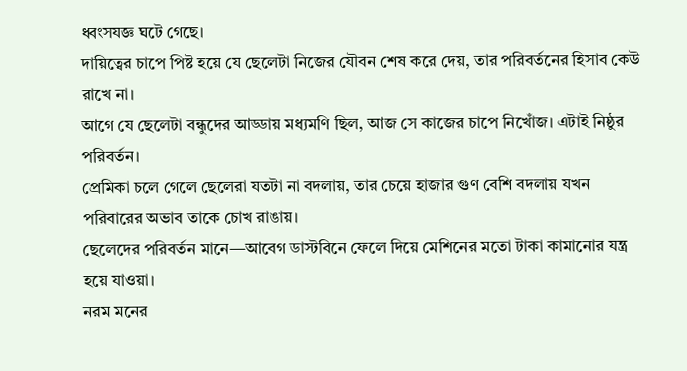ধ্বংসযজ্ঞ ঘটে গেছে।
দায়িত্বের চাপে পিষ্ট হয়ে যে ছেলেটা নিজের যৌবন শেষ করে দেয়, তার পরিবর্তনের হিসাব কেউ রাখে না।
আগে যে ছেলেটা বন্ধুদের আড্ডায় মধ্যমণি ছিল, আজ সে কাজের চাপে নিখোঁজ। এটাই নিষ্ঠুর পরিবর্তন।
প্রেমিকা চলে গেলে ছেলেরা যতটা না বদলায়, তার চেয়ে হাজার গুণ বেশি বদলায় যখন পরিবারের অভাব তাকে চোখ রাঙায়।
ছেলেদের পরিবর্তন মানে—আবেগ ডাস্টবিনে ফেলে দিয়ে মেশিনের মতো টাকা কামানোর যন্ত্র হয়ে যাওয়া।
নরম মনের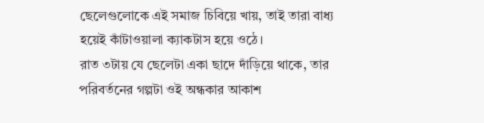ছেলেগুলোকে এই সমাজ চিবিয়ে খায়, তাই তারা বাধ্য হয়েই কাঁটাওয়ালা ক্যাকটাস হয়ে ওঠে।
রাত ৩টায় যে ছেলেটা একা ছাদে দাঁড়িয়ে থাকে, তার পরিবর্তনের গল্পটা ওই অন্ধকার আকাশ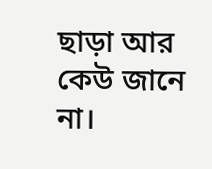ছাড়া আর কেউ জানে না।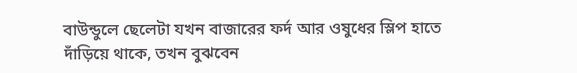বাউন্ডুলে ছেলেটা যখন বাজারের ফর্দ আর ওষুধের স্লিপ হাতে দাঁড়িয়ে থাকে, তখন বুঝবেন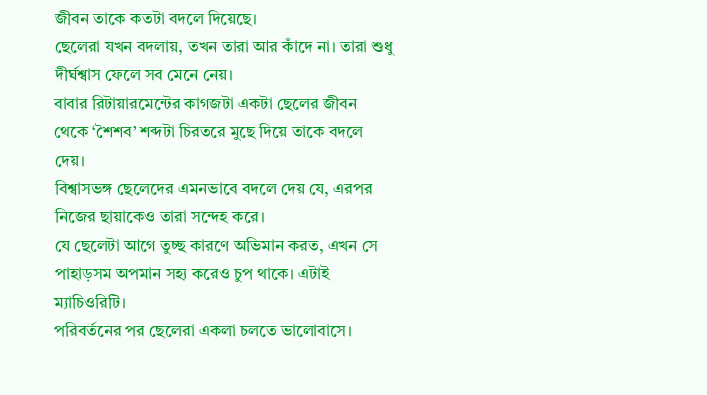জীবন তাকে কতটা বদলে দিয়েছে।
ছেলেরা যখন বদলায়, তখন তারা আর কাঁদে না। তারা শুধু দীর্ঘশ্বাস ফেলে সব মেনে নেয়।
বাবার রিটায়ারমেন্টের কাগজটা একটা ছেলের জীবন থেকে ‘শৈশব’ শব্দটা চিরতরে মুছে দিয়ে তাকে বদলে দেয়।
বিশ্বাসভঙ্গ ছেলেদের এমনভাবে বদলে দেয় যে, এরপর নিজের ছায়াকেও তারা সন্দেহ করে।
যে ছেলেটা আগে তুচ্ছ কারণে অভিমান করত, এখন সে পাহাড়সম অপমান সহ্য করেও চুপ থাকে। এটাই ম্যাচিওরিটি।
পরিবর্তনের পর ছেলেরা একলা চলতে ভালোবাসে।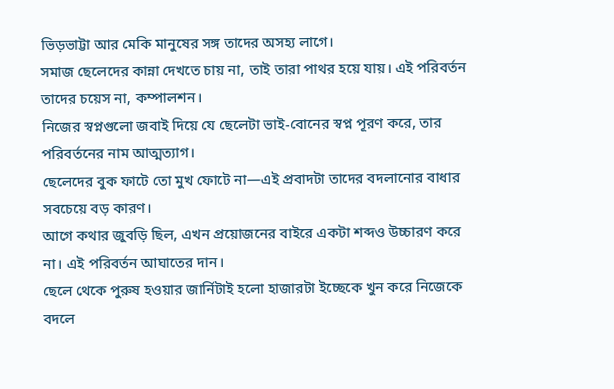ভিড়ভাট্টা আর মেকি মানুষের সঙ্গ তাদের অসহ্য লাগে।
সমাজ ছেলেদের কান্না দেখতে চায় না, তাই তারা পাথর হয়ে যায়। এই পরিবর্তন তাদের চয়েস না, কম্পালশন।
নিজের স্বপ্নগুলো জবাই দিয়ে যে ছেলেটা ভাই-বোনের স্বপ্ন পূরণ করে, তার পরিবর্তনের নাম আত্মত্যাগ।
ছেলেদের বুক ফাটে তো মুখ ফোটে না—এই প্রবাদটা তাদের বদলানোর বাধার সবচেয়ে বড় কারণ।
আগে কথার জুবড়ি ছিল, এখন প্রয়োজনের বাইরে একটা শব্দও উচ্চারণ করে না। এই পরিবর্তন আঘাতের দান।
ছেলে থেকে পুরুষ হওয়ার জার্নিটাই হলো হাজারটা ইচ্ছেকে খুন করে নিজেকে বদলে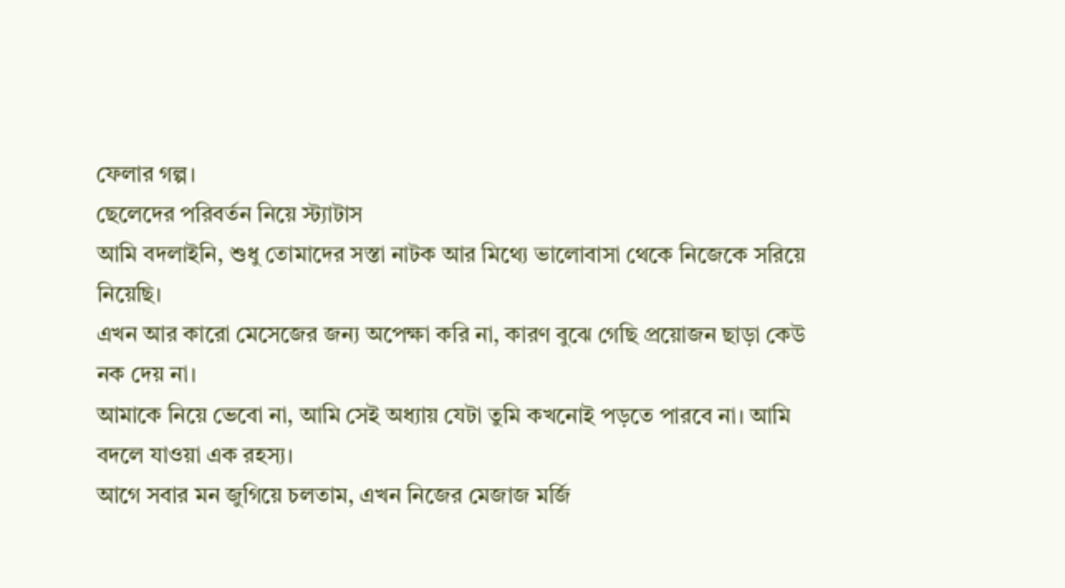ফেলার গল্প।
ছেলেদের পরিবর্তন নিয়ে স্ট্যাটাস
আমি বদলাইনি, শুধু তোমাদের সস্তা নাটক আর মিথ্যে ভালোবাসা থেকে নিজেকে সরিয়ে নিয়েছি।
এখন আর কারো মেসেজের জন্য অপেক্ষা করি না, কারণ বুঝে গেছি প্রয়োজন ছাড়া কেউ নক দেয় না।
আমাকে নিয়ে ভেবো না, আমি সেই অধ্যায় যেটা তুমি কখনোই পড়তে পারবে না। আমি বদলে যাওয়া এক রহস্য।
আগে সবার মন জুগিয়ে চলতাম, এখন নিজের মেজাজ মর্জি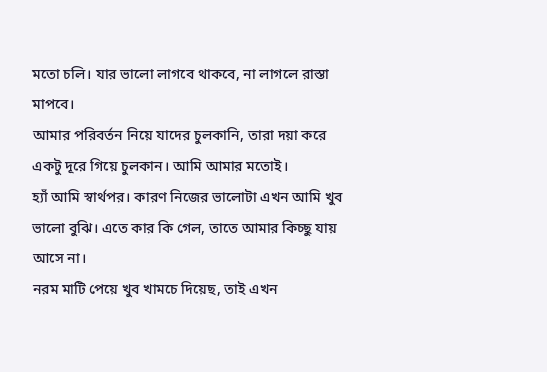মতো চলি। যার ভালো লাগবে থাকবে, না লাগলে রাস্তা মাপবে।
আমার পরিবর্তন নিয়ে যাদের চুলকানি, তারা দয়া করে একটু দূরে গিয়ে চুলকান। আমি আমার মতোই।
হ্যাঁ আমি স্বার্থপর। কারণ নিজের ভালোটা এখন আমি খুব ভালো বুঝি। এতে কার কি গেল, তাতে আমার কিচ্ছু যায় আসে না।
নরম মাটি পেয়ে খুব খামচে দিয়েছ, তাই এখন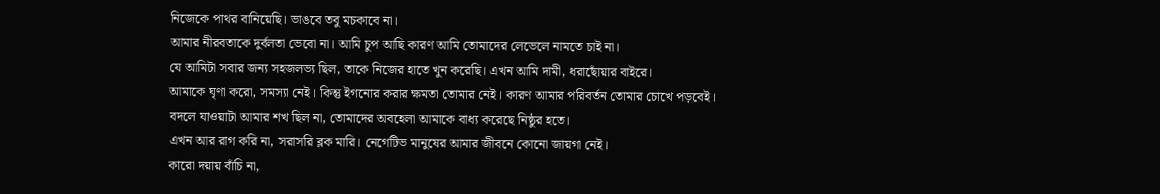নিজেকে পাথর বানিয়েছি। ভাঙবে তবু মচকাবে না।
আমার নীরবতাকে দুর্বলতা ভেবো না। আমি চুপ আছি কারণ আমি তোমাদের লেভেলে নামতে চাই না।
যে আমিটা সবার জন্য সহজলভ্য ছিল, তাকে নিজের হাতে খুন করেছি। এখন আমি দামী, ধরাছোঁয়ার বাইরে।
আমাকে ঘৃণা করো, সমস্যা নেই। কিন্তু ইগনোর করার ক্ষমতা তোমার নেই। কারণ আমার পরিবর্তন তোমার চোখে পড়বেই।
বদলে যাওয়াটা আমার শখ ছিল না, তোমাদের অবহেলা আমাকে বাধ্য করেছে নিষ্ঠুর হতে।
এখন আর রাগ করি না, সরাসরি ব্লক মারি। নেগেটিভ মানুষের আমার জীবনে কোনো জায়গা নেই।
কারো দয়ায় বাঁচি না,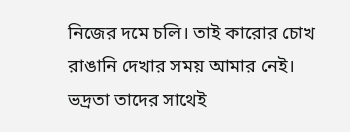নিজের দমে চলি। তাই কারোর চোখ রাঙানি দেখার সময় আমার নেই।
ভদ্রতা তাদের সাথেই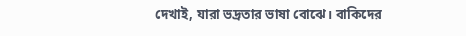দেখাই, যারা ভদ্রতার ভাষা বোঝে। বাকিদের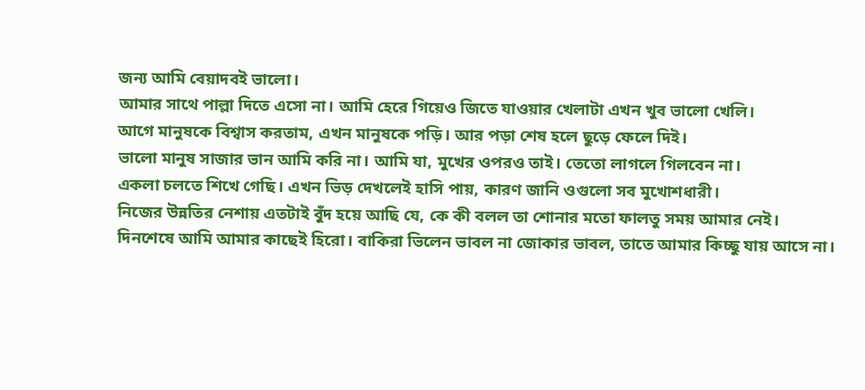জন্য আমি বেয়াদবই ভালো।
আমার সাথে পাল্লা দিতে এসো না। আমি হেরে গিয়েও জিতে যাওয়ার খেলাটা এখন খুব ভালো খেলি।
আগে মানুষকে বিশ্বাস করতাম, এখন মানুষকে পড়ি। আর পড়া শেষ হলে ছুড়ে ফেলে দিই।
ভালো মানুষ সাজার ভান আমি করি না। আমি যা, মুখের ওপরও তাই। তেতো লাগলে গিলবেন না।
একলা চলতে শিখে গেছি। এখন ভিড় দেখলেই হাসি পায়, কারণ জানি ওগুলো সব মুখোশধারী।
নিজের উন্নতির নেশায় এতটাই বুঁদ হয়ে আছি যে, কে কী বলল তা শোনার মতো ফালতু সময় আমার নেই।
দিনশেষে আমি আমার কাছেই হিরো। বাকিরা ভিলেন ভাবল না জোকার ভাবল, তাতে আমার কিচ্ছু যায় আসে না।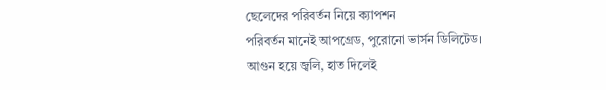ছেলেদের পরিবর্তন নিয়ে ক্যাপশন
পরিবর্তন মানেই আপগ্রেড, পুরোনো ভার্সন ডিলিটেড।
আগুন হয়ে জ্বলি, হাত দিলেই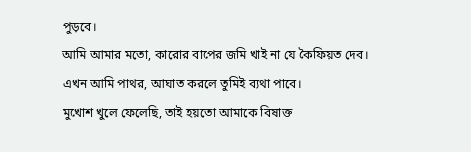পুড়বে।
আমি আমার মতো, কারোর বাপের জমি খাই না যে কৈফিয়ত দেব।
এখন আমি পাথর, আঘাত করলে তুমিই ব্যথা পাবে।
মুখোশ খুলে ফেলেছি, তাই হয়তো আমাকে বিষাক্ত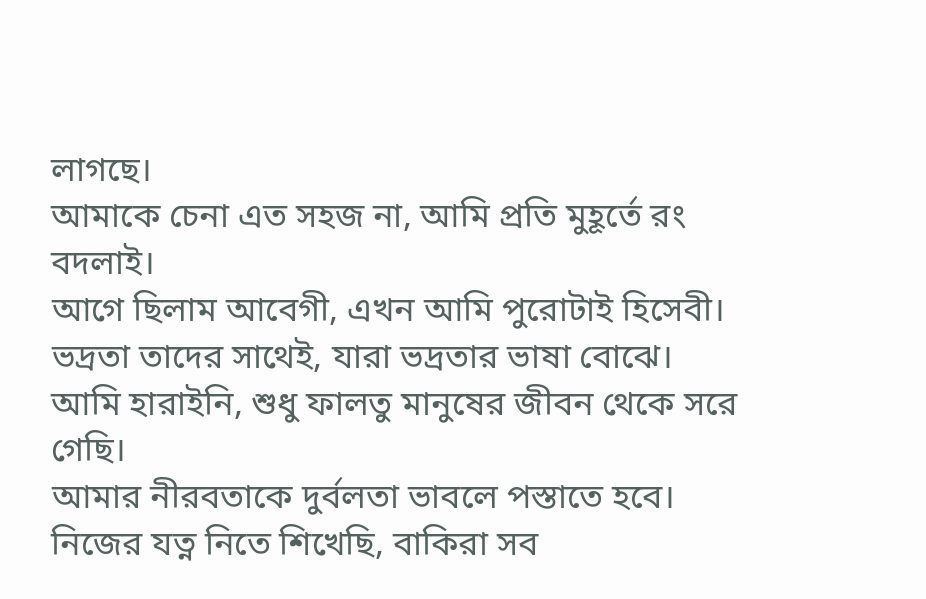লাগছে।
আমাকে চেনা এত সহজ না, আমি প্রতি মুহূর্তে রং বদলাই।
আগে ছিলাম আবেগী, এখন আমি পুরোটাই হিসেবী।
ভদ্রতা তাদের সাথেই, যারা ভদ্রতার ভাষা বোঝে।
আমি হারাইনি, শুধু ফালতু মানুষের জীবন থেকে সরে গেছি।
আমার নীরবতাকে দুর্বলতা ভাবলে পস্তাতে হবে।
নিজের যত্ন নিতে শিখেছি, বাকিরা সব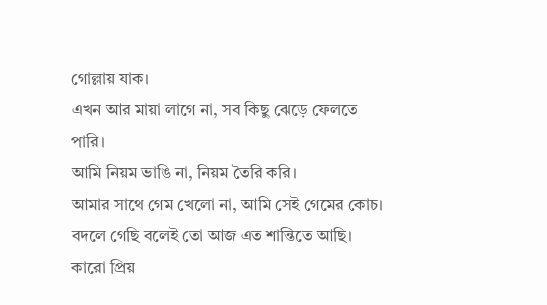গোল্লায় যাক।
এখন আর মায়া লাগে না, সব কিছু ঝেড়ে ফেলতে পারি।
আমি নিয়ম ভাঙি না, নিয়ম তৈরি করি।
আমার সাথে গেম খেলো না, আমি সেই গেমের কোচ।
বদলে গেছি বলেই তো আজ এত শান্তিতে আছি।
কারো প্রিয়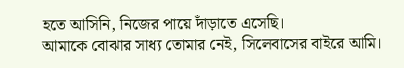হতে আসিনি, নিজের পায়ে দাঁড়াতে এসেছি।
আমাকে বোঝার সাধ্য তোমার নেই, সিলেবাসের বাইরে আমি।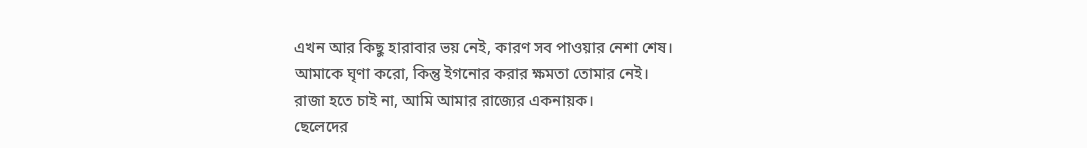এখন আর কিছু হারাবার ভয় নেই, কারণ সব পাওয়ার নেশা শেষ।
আমাকে ঘৃণা করো, কিন্তু ইগনোর করার ক্ষমতা তোমার নেই।
রাজা হতে চাই না, আমি আমার রাজ্যের একনায়ক।
ছেলেদের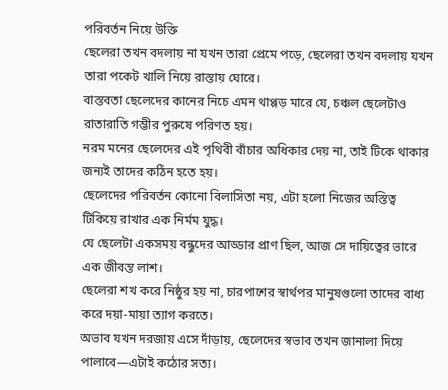পরিবর্তন নিয়ে উক্তি
ছেলেরা তখন বদলায় না যখন তারা প্রেমে পড়ে, ছেলেরা তখন বদলায় যখন তারা পকেট খালি নিয়ে রাস্তায় ঘোরে।
বাস্তবতা ছেলেদের কানের নিচে এমন থাপ্পড় মারে যে, চঞ্চল ছেলেটাও রাতারাতি গম্ভীর পুরুষে পরিণত হয়।
নরম মনের ছেলেদের এই পৃথিবী বাঁচার অধিকার দেয় না, তাই টিকে থাকার জন্যই তাদের কঠিন হতে হয়।
ছেলেদের পরিবর্তন কোনো বিলাসিতা নয়, এটা হলো নিজের অস্তিত্ব টিকিয়ে রাখার এক নির্মম যুদ্ধ।
যে ছেলেটা একসময় বন্ধুদের আড্ডার প্রাণ ছিল, আজ সে দায়িত্বের ভারে এক জীবন্ত লাশ।
ছেলেরা শখ করে নিষ্ঠুর হয় না, চারপাশের স্বার্থপর মানুষগুলো তাদের বাধ্য করে দয়া-মায়া ত্যাগ করতে।
অভাব যখন দরজায় এসে দাঁড়ায়, ছেলেদের স্বভাব তখন জানালা দিয়ে পালাবে—এটাই কঠোর সত্য।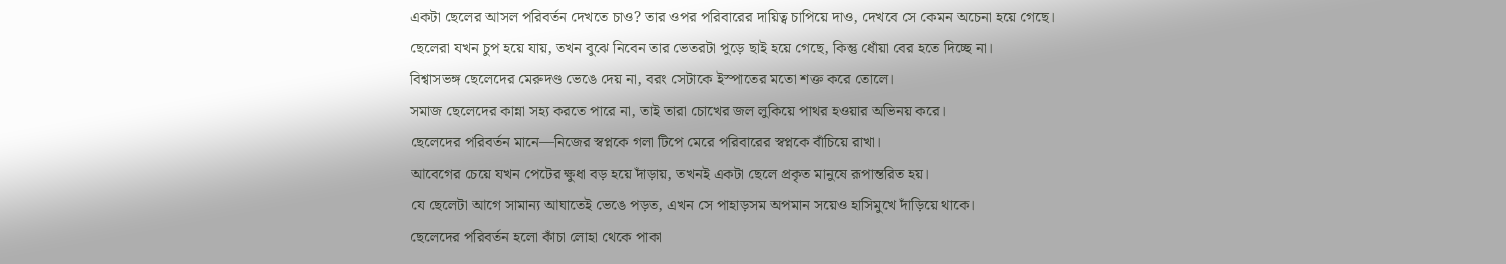একটা ছেলের আসল পরিবর্তন দেখতে চাও? তার ওপর পরিবারের দায়িত্ব চাপিয়ে দাও, দেখবে সে কেমন অচেনা হয়ে গেছে।
ছেলেরা যখন চুপ হয়ে যায়, তখন বুঝে নিবেন তার ভেতরটা পুড়ে ছাই হয়ে গেছে, কিন্তু ধোঁয়া বের হতে দিচ্ছে না।
বিশ্বাসভঙ্গ ছেলেদের মেরুদণ্ড ভেঙে দেয় না, বরং সেটাকে ইস্পাতের মতো শক্ত করে তোলে।
সমাজ ছেলেদের কান্না সহ্য করতে পারে না, তাই তারা চোখের জল লুকিয়ে পাথর হওয়ার অভিনয় করে।
ছেলেদের পরিবর্তন মানে—নিজের স্বপ্নকে গলা টিপে মেরে পরিবারের স্বপ্নকে বাঁচিয়ে রাখা।
আবেগের চেয়ে যখন পেটের ক্ষুধা বড় হয়ে দাঁড়ায়, তখনই একটা ছেলে প্রকৃত মানুষে রূপান্তরিত হয়।
যে ছেলেটা আগে সামান্য আঘাতেই ভেঙে পড়ত, এখন সে পাহাড়সম অপমান সয়েও হাসিমুখে দাঁড়িয়ে থাকে।
ছেলেদের পরিবর্তন হলো কাঁচা লোহা থেকে পাকা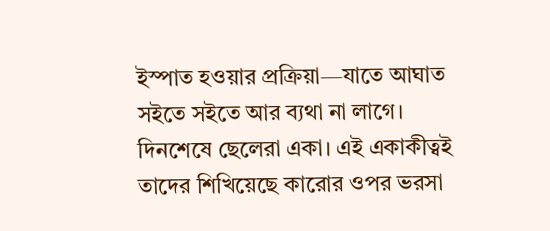ইস্পাত হওয়ার প্রক্রিয়া—যাতে আঘাত সইতে সইতে আর ব্যথা না লাগে।
দিনশেষে ছেলেরা একা। এই একাকীত্বই তাদের শিখিয়েছে কারোর ওপর ভরসা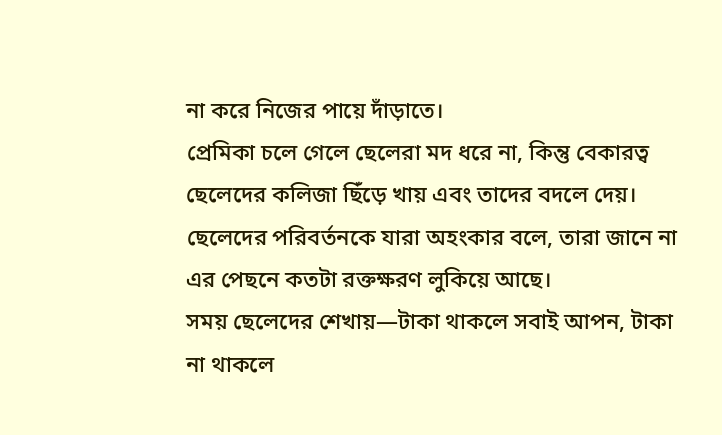না করে নিজের পায়ে দাঁড়াতে।
প্রেমিকা চলে গেলে ছেলেরা মদ ধরে না, কিন্তু বেকারত্ব ছেলেদের কলিজা ছিঁড়ে খায় এবং তাদের বদলে দেয়।
ছেলেদের পরিবর্তনকে যারা অহংকার বলে, তারা জানে না এর পেছনে কতটা রক্তক্ষরণ লুকিয়ে আছে।
সময় ছেলেদের শেখায়—টাকা থাকলে সবাই আপন, টাকা না থাকলে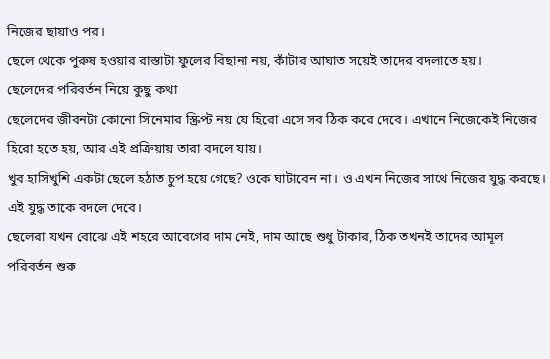নিজের ছায়াও পর।
ছেলে থেকে পুরুষ হওয়ার রাস্তাটা ফুলের বিছানা নয়, কাঁটার আঘাত সয়েই তাদের বদলাতে হয়।
ছেলেদের পরিবর্তন নিয়ে কুছু কথা
ছেলেদের জীবনটা কোনো সিনেমার স্ক্রিপ্ট নয় যে হিরো এসে সব ঠিক করে দেবে। এখানে নিজেকেই নিজের হিরো হতে হয়, আর এই প্রক্রিয়ায় তারা বদলে যায়।
খুব হাসিখুশি একটা ছেলে হঠাত চুপ হয়ে গেছে? ওকে ঘাটাবেন না। ও এখন নিজের সাথে নিজের যুদ্ধ করছে। এই যুদ্ধ তাকে বদলে দেবে।
ছেলেরা যখন বোঝে এই শহরে আবেগের দাম নেই, দাম আছে শুধু টাকার, ঠিক তখনই তাদের আমূল পরিবর্তন শুরু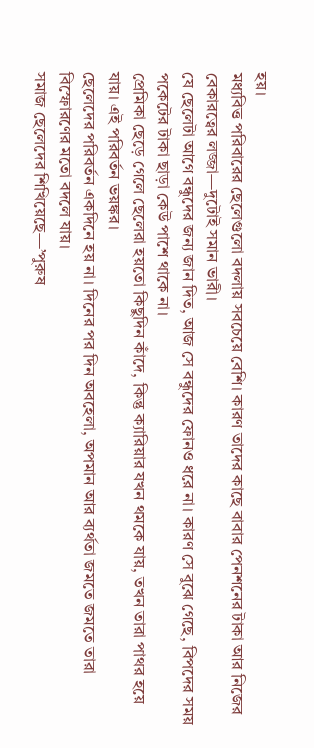হয়।
মধ্যবিত্ত পরিবারের ছেলেগুলো বদলায় সবচেয়ে বেশি। কারণ তাদের কাছে বাবার পেনশনের টাকা আর নিজের বেকারত্বের লজ্জা—দুটোই সমান ভারী।
যে ছেলেটা আগে বন্ধুদের জন্য জান দিত, আজ সে বন্ধুদের ফোনও ধরে না। কারণ সে বুঝে গেছে, বিপদের সময় পকেটের টাকা ছাড়া কেউ পাশে থাকে না।
প্রেমিকা ছেড়ে গেলে ছেলেরা হয়তো কিছুদিন কাঁদে, কিন্তু ক্যারিয়ার যখন থমকে যায়, তখন তারা পাথর হয়ে যায়। এই পরিবর্তন ভয়ঙ্কর।
ছেলেদের পরিবর্তন একদিনে হয় না। দিনের পর দিন অবহেলা, অপমান আর ব্যর্থতা জমতে জমতে তারা বিস্ফোরণের মতো বদলে যায়।
সমাজ ছেলেদের শিখিয়েছে—’পুরুষ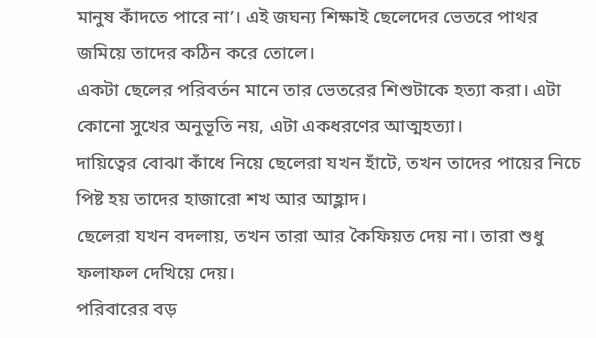মানুষ কাঁদতে পারে না’। এই জঘন্য শিক্ষাই ছেলেদের ভেতরে পাথর জমিয়ে তাদের কঠিন করে তোলে।
একটা ছেলের পরিবর্তন মানে তার ভেতরের শিশুটাকে হত্যা করা। এটা কোনো সুখের অনুভূতি নয়, এটা একধরণের আত্মহত্যা।
দায়িত্বের বোঝা কাঁধে নিয়ে ছেলেরা যখন হাঁটে, তখন তাদের পায়ের নিচে পিষ্ট হয় তাদের হাজারো শখ আর আহ্লাদ।
ছেলেরা যখন বদলায়, তখন তারা আর কৈফিয়ত দেয় না। তারা শুধু ফলাফল দেখিয়ে দেয়।
পরিবারের বড়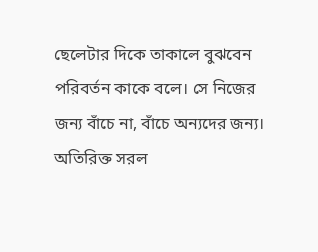ছেলেটার দিকে তাকালে বুঝবেন পরিবর্তন কাকে বলে। সে নিজের জন্য বাঁচে না, বাঁচে অন্যদের জন্য।
অতিরিক্ত সরল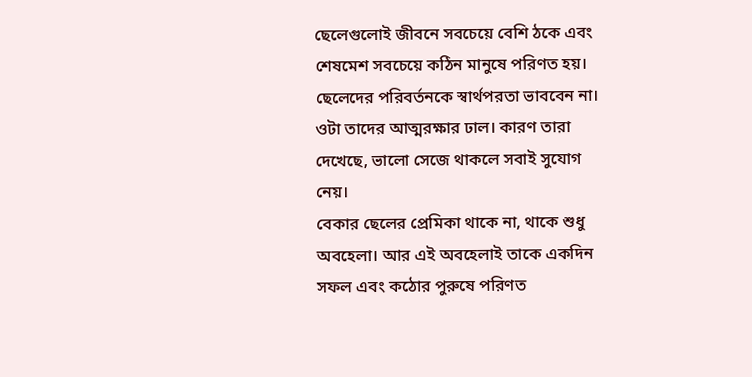ছেলেগুলোই জীবনে সবচেয়ে বেশি ঠকে এবং শেষমেশ সবচেয়ে কঠিন মানুষে পরিণত হয়।
ছেলেদের পরিবর্তনকে স্বার্থপরতা ভাববেন না। ওটা তাদের আত্মরক্ষার ঢাল। কারণ তারা দেখেছে, ভালো সেজে থাকলে সবাই সুযোগ নেয়।
বেকার ছেলের প্রেমিকা থাকে না, থাকে শুধু অবহেলা। আর এই অবহেলাই তাকে একদিন সফল এবং কঠোর পুরুষে পরিণত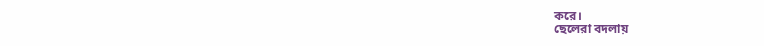করে।
ছেলেরা বদলায়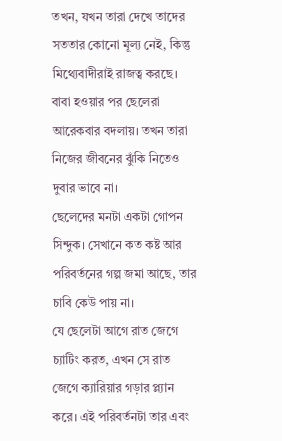তখন, যখন তারা দেখে তাদের সততার কোনো মূল্য নেই, কিন্তু মিথ্যেবাদীরাই রাজত্ব করছে।
বাবা হওয়ার পর ছেলেরা আরেকবার বদলায়। তখন তারা নিজের জীবনের ঝুঁকি নিতেও দুবার ভাবে না।
ছেলেদের মনটা একটা গোপন সিন্দুক। সেখানে কত কষ্ট আর পরিবর্তনের গল্প জমা আছে, তার চাবি কেউ পায় না।
যে ছেলেটা আগে রাত জেগে চ্যাটিং করত, এখন সে রাত জেগে ক্যারিয়ার গড়ার প্ল্যান করে। এই পরিবর্তনটা তার এবং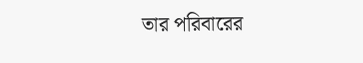তার পরিবারের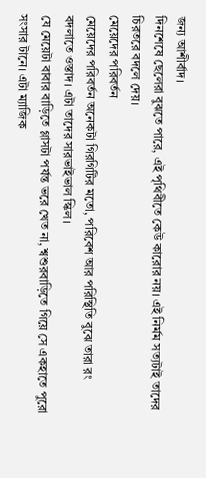জন্য আশীর্বাদ।
দিনশেষে ছেলেরা বুঝতে পারে, এই পৃথিবীতে কেউ কারোর নয়। এই নির্মম সত্যটাই তাদের চিরতরে বদলে দেয়।
মেয়েদের পরিবর্তন
মেয়েদের পরিবর্তন অনেকটা গিরগিটির মতো, পরিবেশ আর পরিস্থিতি বুঝে তারা রং বদলাতে ওস্তাদ। এটা তাদের সারভাইভাল স্কিল।
যে মেয়েটা বাবার বাড়িতে গ্লাসটা পর্যন্ত ভরে খেত না, শ্বশুরবাড়িতে গিয়ে সে একহাতে পুরো সংসার টানে। এটা ম্যাজিক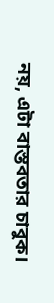নয়, এটা বাস্তবতার চাবুক।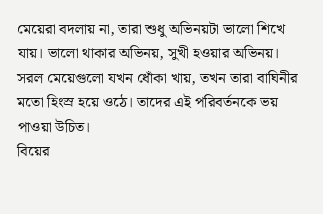মেয়েরা বদলায় না, তারা শুধু অভিনয়টা ভালো শিখে যায়। ভালো থাকার অভিনয়, সুখী হওয়ার অভিনয়।
সরল মেয়েগুলো যখন ধোঁকা খায়, তখন তারা বাঘিনীর মতো হিংস্র হয়ে ওঠে। তাদের এই পরিবর্তনকে ভয় পাওয়া উচিত।
বিয়ের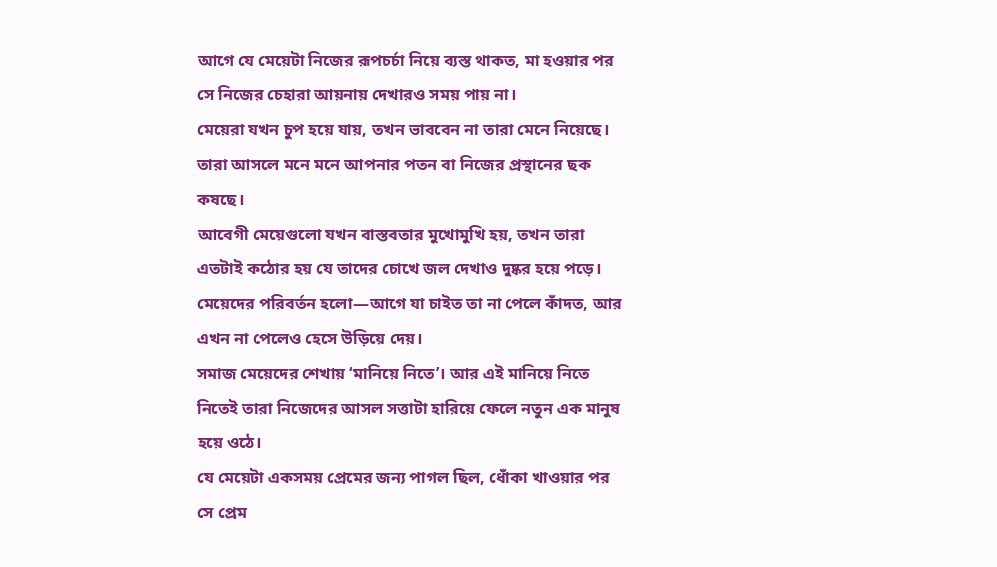আগে যে মেয়েটা নিজের রূপচর্চা নিয়ে ব্যস্ত থাকত, মা হওয়ার পর সে নিজের চেহারা আয়নায় দেখারও সময় পায় না।
মেয়েরা যখন চুপ হয়ে যায়, তখন ভাববেন না তারা মেনে নিয়েছে। তারা আসলে মনে মনে আপনার পতন বা নিজের প্রস্থানের ছক কষছে।
আবেগী মেয়েগুলো যখন বাস্তবতার মুখোমুখি হয়, তখন তারা এতটাই কঠোর হয় যে তাদের চোখে জল দেখাও দুষ্কর হয়ে পড়ে।
মেয়েদের পরিবর্তন হলো—আগে যা চাইত তা না পেলে কাঁদত, আর এখন না পেলেও হেসে উড়িয়ে দেয়।
সমাজ মেয়েদের শেখায় ‘মানিয়ে নিতে’। আর এই মানিয়ে নিতে নিতেই তারা নিজেদের আসল সত্তাটা হারিয়ে ফেলে নতুন এক মানুষ হয়ে ওঠে।
যে মেয়েটা একসময় প্রেমের জন্য পাগল ছিল, ধোঁকা খাওয়ার পর সে প্রেম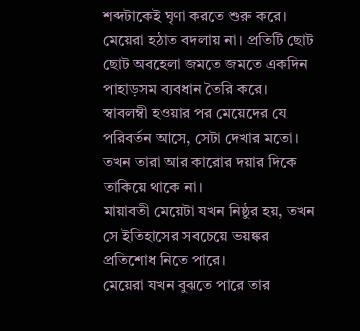শব্দটাকেই ঘৃণা করতে শুরু করে।
মেয়েরা হঠাত বদলায় না। প্রতিটি ছোট ছোট অবহেলা জমতে জমতে একদিন পাহাড়সম ব্যবধান তৈরি করে।
স্বাবলম্বী হওয়ার পর মেয়েদের যে পরিবর্তন আসে, সেটা দেখার মতো। তখন তারা আর কারোর দয়ার দিকে তাকিয়ে থাকে না।
মায়াবতী মেয়েটা যখন নিষ্ঠুর হয়, তখন সে ইতিহাসের সবচেয়ে ভয়ঙ্কর প্রতিশোধ নিতে পারে।
মেয়েরা যখন বুঝতে পারে তার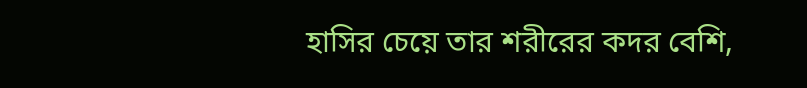হাসির চেয়ে তার শরীরের কদর বেশি,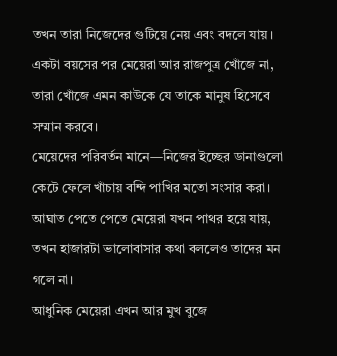তখন তারা নিজেদের গুটিয়ে নেয় এবং বদলে যায়।
একটা বয়সের পর মেয়েরা আর রাজপুত্র খোঁজে না, তারা খোঁজে এমন কাউকে যে তাকে মানুষ হিসেবে সম্মান করবে।
মেয়েদের পরিবর্তন মানে—নিজের ইচ্ছের ডানাগুলো কেটে ফেলে খাঁচায় বন্দি পাখির মতো সংসার করা।
আঘাত পেতে পেতে মেয়েরা যখন পাথর হয়ে যায়, তখন হাজারটা ভালোবাসার কথা বললেও তাদের মন গলে না।
আধুনিক মেয়েরা এখন আর মুখ বুজে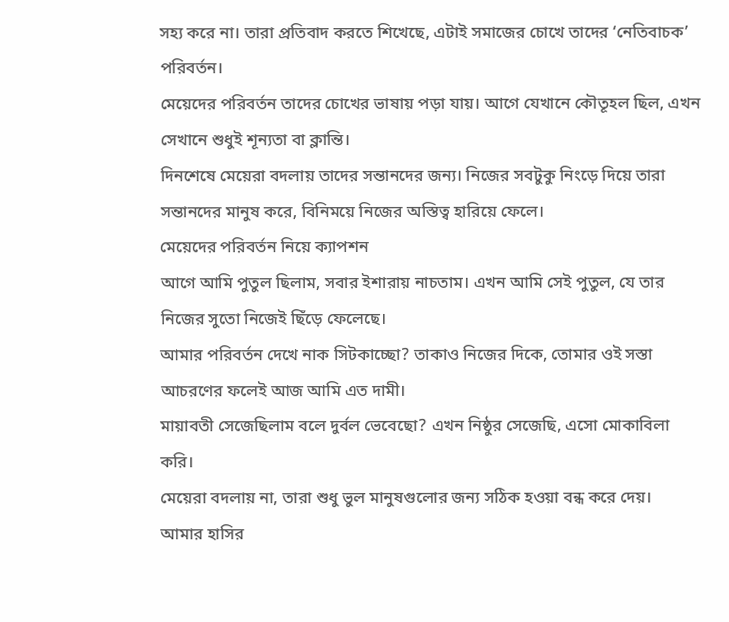সহ্য করে না। তারা প্রতিবাদ করতে শিখেছে, এটাই সমাজের চোখে তাদের ‘নেতিবাচক’ পরিবর্তন।
মেয়েদের পরিবর্তন তাদের চোখের ভাষায় পড়া যায়। আগে যেখানে কৌতূহল ছিল, এখন সেখানে শুধুই শূন্যতা বা ক্লান্তি।
দিনশেষে মেয়েরা বদলায় তাদের সন্তানদের জন্য। নিজের সবটুকু নিংড়ে দিয়ে তারা সন্তানদের মানুষ করে, বিনিময়ে নিজের অস্তিত্ব হারিয়ে ফেলে।
মেয়েদের পরিবর্তন নিয়ে ক্যাপশন
আগে আমি পুতুল ছিলাম, সবার ইশারায় নাচতাম। এখন আমি সেই পুতুল, যে তার নিজের সুতো নিজেই ছিঁড়ে ফেলেছে।
আমার পরিবর্তন দেখে নাক সিটকাচ্ছো? তাকাও নিজের দিকে, তোমার ওই সস্তা আচরণের ফলেই আজ আমি এত দামী।
মায়াবতী সেজেছিলাম বলে দুর্বল ভেবেছো? এখন নিষ্ঠুর সেজেছি, এসো মোকাবিলা করি।
মেয়েরা বদলায় না, তারা শুধু ভুল মানুষগুলোর জন্য সঠিক হওয়া বন্ধ করে দেয়।
আমার হাসির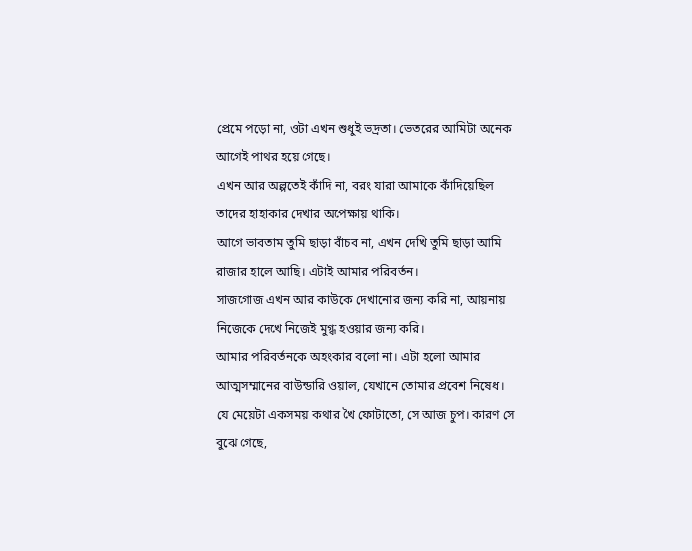প্রেমে পড়ো না, ওটা এখন শুধুই ভদ্রতা। ভেতরের আমিটা অনেক আগেই পাথর হয়ে গেছে।
এখন আর অল্পতেই কাঁদি না, বরং যারা আমাকে কাঁদিয়েছিল তাদের হাহাকার দেখার অপেক্ষায় থাকি।
আগে ভাবতাম তুমি ছাড়া বাঁচব না, এখন দেখি তুমি ছাড়া আমি রাজার হালে আছি। এটাই আমার পরিবর্তন।
সাজগোজ এখন আর কাউকে দেখানোর জন্য করি না, আয়নায় নিজেকে দেখে নিজেই মুগ্ধ হওয়ার জন্য করি।
আমার পরিবর্তনকে অহংকার বলো না। এটা হলো আমার আত্মসম্মানের বাউন্ডারি ওয়াল, যেখানে তোমার প্রবেশ নিষেধ।
যে মেয়েটা একসময় কথার খৈ ফোটাতো, সে আজ চুপ। কারণ সে বুঝে গেছে,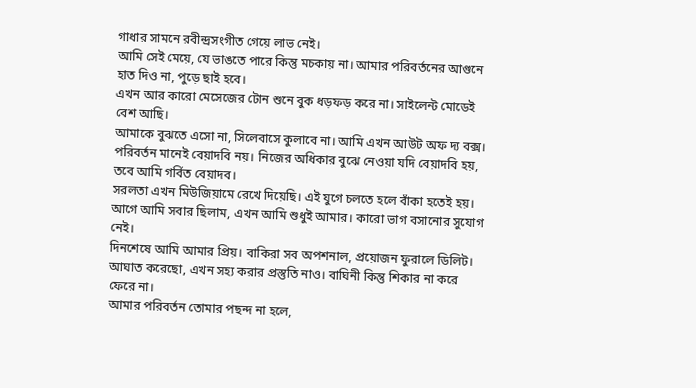গাধার সামনে রবীন্দ্রসংগীত গেয়ে লাভ নেই।
আমি সেই মেয়ে, যে ভাঙতে পারে কিন্তু মচকায় না। আমার পরিবর্তনের আগুনে হাত দিও না, পুড়ে ছাই হবে।
এখন আর কারো মেসেজের টোন শুনে বুক ধড়ফড় করে না। সাইলেন্ট মোডেই বেশ আছি।
আমাকে বুঝতে এসো না, সিলেবাসে কুলাবে না। আমি এখন আউট অফ দ্য বক্স।
পরিবর্তন মানেই বেয়াদবি নয়। নিজের অধিকার বুঝে নেওয়া যদি বেয়াদবি হয়, তবে আমি গর্বিত বেয়াদব।
সরলতা এখন মিউজিয়ামে রেখে দিয়েছি। এই যুগে চলতে হলে বাঁকা হতেই হয়।
আগে আমি সবার ছিলাম, এখন আমি শুধুই আমার। কারো ভাগ বসানোর সুযোগ নেই।
দিনশেষে আমি আমার প্রিয়। বাকিরা সব অপশনাল, প্রয়োজন ফুরালে ডিলিট।
আঘাত করেছো, এখন সহ্য করার প্রস্তুতি নাও। বাঘিনী কিন্তু শিকার না করে ফেরে না।
আমার পরিবর্তন তোমার পছন্দ না হলে,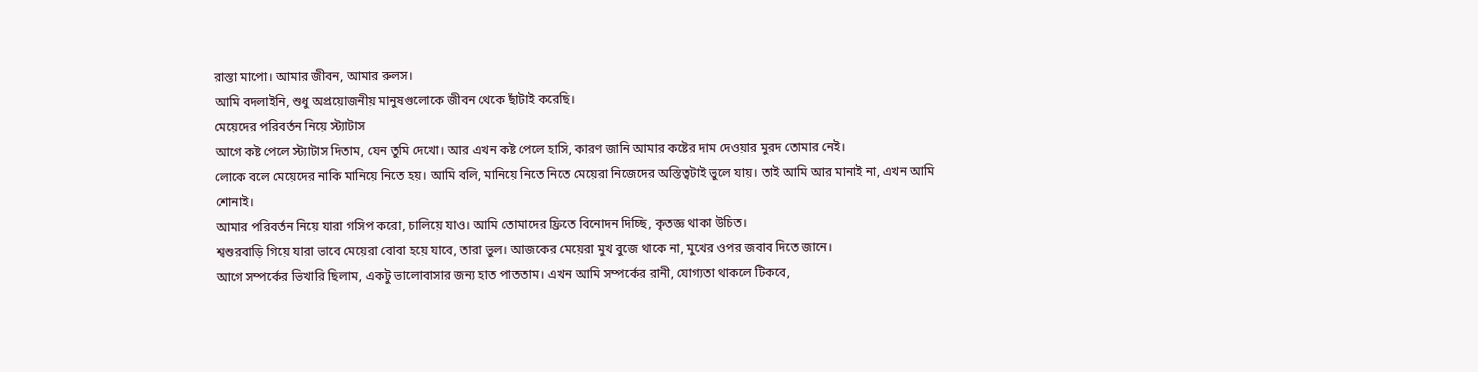রাস্তা মাপো। আমার জীবন, আমার রুলস।
আমি বদলাইনি, শুধু অপ্রয়োজনীয় মানুষগুলোকে জীবন থেকে ছাঁটাই করেছি।
মেয়েদের পরিবর্তন নিয়ে স্ট্যাটাস
আগে কষ্ট পেলে স্ট্যাটাস দিতাম, যেন তুমি দেখো। আর এখন কষ্ট পেলে হাসি, কারণ জানি আমার কষ্টের দাম দেওয়ার মুরদ তোমার নেই।
লোকে বলে মেয়েদের নাকি মানিয়ে নিতে হয়। আমি বলি, মানিয়ে নিতে নিতে মেয়েরা নিজেদের অস্তিত্বটাই ভুলে যায়। তাই আমি আর মানাই না, এখন আমি শোনাই।
আমার পরিবর্তন নিয়ে যারা গসিপ করো, চালিয়ে যাও। আমি তোমাদের ফ্রিতে বিনোদন দিচ্ছি, কৃতজ্ঞ থাকা উচিত।
শ্বশুরবাড়ি গিয়ে যারা ভাবে মেয়েরা বোবা হয়ে যাবে, তারা ভুল। আজকের মেয়েরা মুখ বুজে থাকে না, মুখের ওপর জবাব দিতে জানে।
আগে সম্পর্কের ভিখারি ছিলাম, একটু ভালোবাসার জন্য হাত পাততাম। এখন আমি সম্পর্কের রানী, যোগ্যতা থাকলে টিকবে,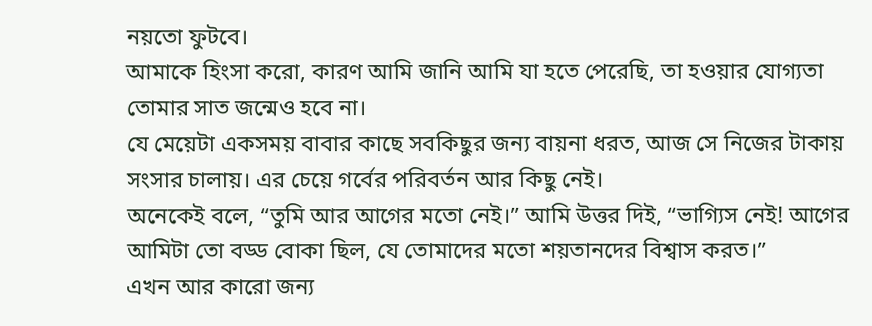নয়তো ফুটবে।
আমাকে হিংসা করো, কারণ আমি জানি আমি যা হতে পেরেছি, তা হওয়ার যোগ্যতা তোমার সাত জন্মেও হবে না।
যে মেয়েটা একসময় বাবার কাছে সবকিছুর জন্য বায়না ধরত, আজ সে নিজের টাকায় সংসার চালায়। এর চেয়ে গর্বের পরিবর্তন আর কিছু নেই।
অনেকেই বলে, “তুমি আর আগের মতো নেই।” আমি উত্তর দিই, “ভাগ্যিস নেই! আগের আমিটা তো বড্ড বোকা ছিল, যে তোমাদের মতো শয়তানদের বিশ্বাস করত।”
এখন আর কারো জন্য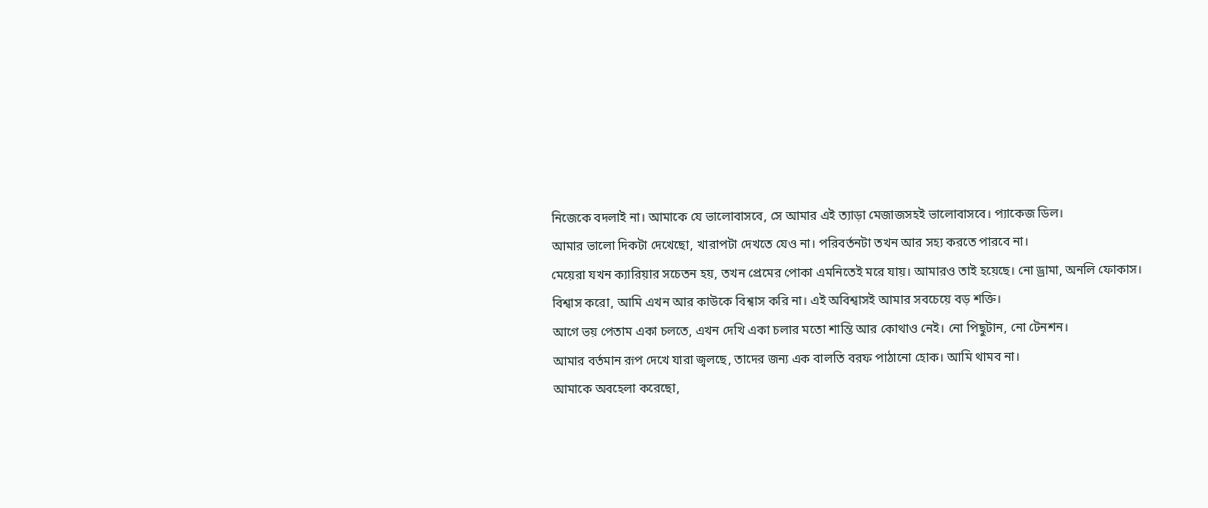নিজেকে বদলাই না। আমাকে যে ভালোবাসবে, সে আমার এই ত্যাড়া মেজাজসহই ভালোবাসবে। প্যাকেজ ডিল।
আমার ভালো দিকটা দেখেছো, খারাপটা দেখতে যেও না। পরিবর্তনটা তখন আর সহ্য করতে পারবে না।
মেয়েরা যখন ক্যারিয়ার সচেতন হয়, তখন প্রেমের পোকা এমনিতেই মরে যায়। আমারও তাই হয়েছে। নো ড্রামা, অনলি ফোকাস।
বিশ্বাস করো, আমি এখন আর কাউকে বিশ্বাস করি না। এই অবিশ্বাসই আমার সবচেয়ে বড় শক্তি।
আগে ভয় পেতাম একা চলতে, এখন দেখি একা চলার মতো শান্তি আর কোথাও নেই। নো পিছুটান, নো টেনশন।
আমার বর্তমান রূপ দেখে যারা জ্বলছে, তাদের জন্য এক বালতি বরফ পাঠানো হোক। আমি থামব না।
আমাকে অবহেলা করেছো,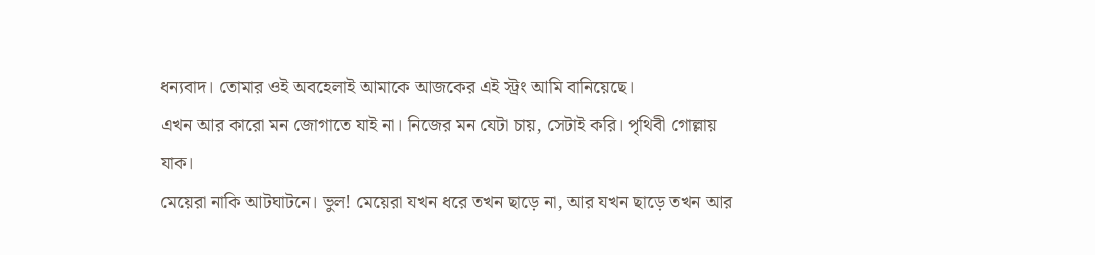ধন্যবাদ। তোমার ওই অবহেলাই আমাকে আজকের এই স্ট্রং আমি বানিয়েছে।
এখন আর কারো মন জোগাতে যাই না। নিজের মন যেটা চায়, সেটাই করি। পৃথিবী গোল্লায় যাক।
মেয়েরা নাকি আটঘাটনে। ভুল! মেয়েরা যখন ধরে তখন ছাড়ে না, আর যখন ছাড়ে তখন আর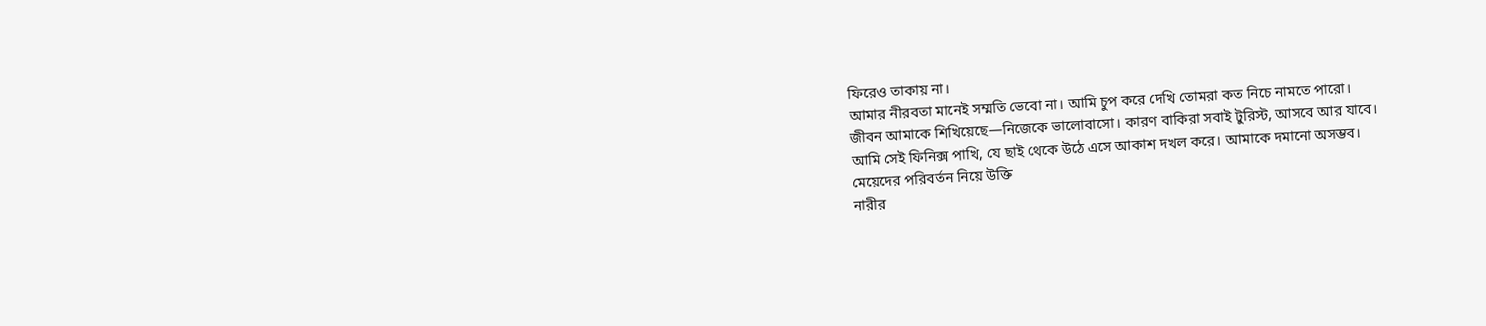ফিরেও তাকায় না।
আমার নীরবতা মানেই সম্মতি ভেবো না। আমি চুপ করে দেখি তোমরা কত নিচে নামতে পারো।
জীবন আমাকে শিখিয়েছে—নিজেকে ভালোবাসো। কারণ বাকিরা সবাই টুরিস্ট, আসবে আর যাবে।
আমি সেই ফিনিক্স পাখি, যে ছাই থেকে উঠে এসে আকাশ দখল করে। আমাকে দমানো অসম্ভব।
মেয়েদের পরিবর্তন নিয়ে উক্তি
নারীর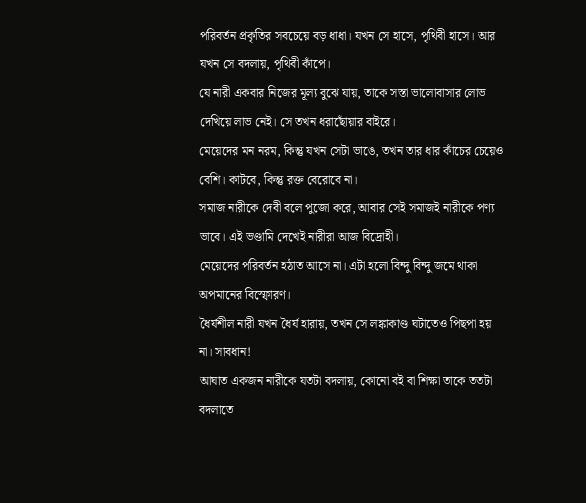পরিবর্তন প্রকৃতির সবচেয়ে বড় ধাধা। যখন সে হাসে, পৃথিবী হাসে। আর যখন সে বদলায়, পৃথিবী কাঁপে।
যে নারী একবার নিজের মূল্য বুঝে যায়, তাকে সস্তা ভালোবাসার লোভ দেখিয়ে লাভ নেই। সে তখন ধরাছোঁয়ার বাইরে।
মেয়েদের মন নরম, কিন্তু যখন সেটা ভাঙে, তখন তার ধার কাঁচের চেয়েও বেশি। কাটবে, কিন্তু রক্ত বেরোবে না।
সমাজ নারীকে দেবী বলে পুজো করে, আবার সেই সমাজই নারীকে পণ্য ভাবে। এই ভণ্ডামি দেখেই নারীরা আজ বিদ্রোহী।
মেয়েদের পরিবর্তন হঠাত আসে না। এটা হলো বিন্দু বিন্দু জমে থাকা অপমানের বিস্ফোরণ।
ধৈর্যশীল নারী যখন ধৈর্য হারায়, তখন সে লঙ্কাকাণ্ড ঘটাতেও পিছপা হয় না। সাবধান!
আঘাত একজন নারীকে যতটা বদলায়, কোনো বই বা শিক্ষা তাকে ততটা বদলাতে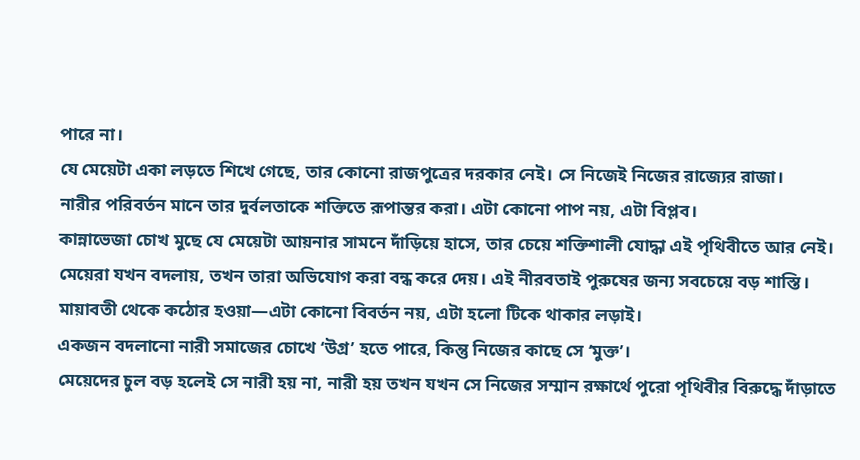পারে না।
যে মেয়েটা একা লড়তে শিখে গেছে, তার কোনো রাজপুত্রের দরকার নেই। সে নিজেই নিজের রাজ্যের রাজা।
নারীর পরিবর্তন মানে তার দুর্বলতাকে শক্তিতে রূপান্তর করা। এটা কোনো পাপ নয়, এটা বিপ্লব।
কান্নাভেজা চোখ মুছে যে মেয়েটা আয়নার সামনে দাঁড়িয়ে হাসে, তার চেয়ে শক্তিশালী যোদ্ধা এই পৃথিবীতে আর নেই।
মেয়েরা যখন বদলায়, তখন তারা অভিযোগ করা বন্ধ করে দেয়। এই নীরবতাই পুরুষের জন্য সবচেয়ে বড় শাস্তি।
মায়াবতী থেকে কঠোর হওয়া—এটা কোনো বিবর্তন নয়, এটা হলো টিকে থাকার লড়াই।
একজন বদলানো নারী সমাজের চোখে ‘উগ্র’ হতে পারে, কিন্তু নিজের কাছে সে ‘মুক্ত’।
মেয়েদের চুল বড় হলেই সে নারী হয় না, নারী হয় তখন যখন সে নিজের সম্মান রক্ষার্থে পুরো পৃথিবীর বিরুদ্ধে দাঁড়াতে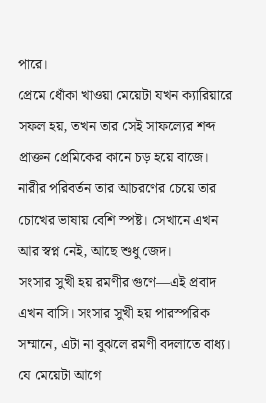পারে।
প্রেমে ধোঁকা খাওয়া মেয়েটা যখন ক্যারিয়ারে সফল হয়, তখন তার সেই সাফল্যের শব্দ প্রাক্তন প্রেমিকের কানে চড় হয়ে বাজে।
নারীর পরিবর্তন তার আচরণের চেয়ে তার চোখের ভাষায় বেশি স্পষ্ট। সেখানে এখন আর স্বপ্ন নেই, আছে শুধু জেদ।
সংসার সুখী হয় রমণীর গুণে—এই প্রবাদ এখন বাসি। সংসার সুখী হয় পারস্পরিক সম্মানে, এটা না বুঝলে রমণী বদলাতে বাধ্য।
যে মেয়েটা আগে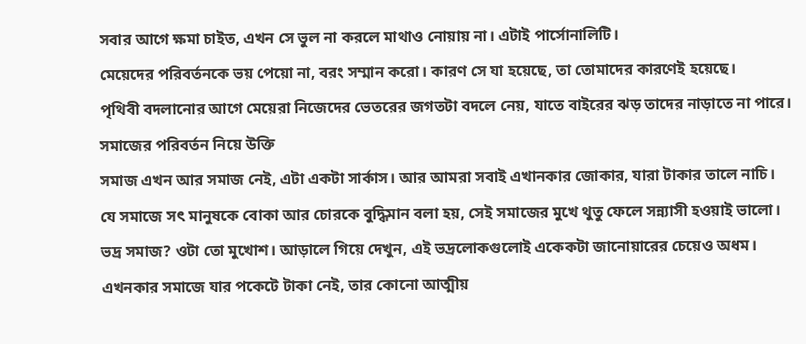সবার আগে ক্ষমা চাইত, এখন সে ভুল না করলে মাথাও নোয়ায় না। এটাই পার্সোনালিটি।
মেয়েদের পরিবর্তনকে ভয় পেয়ো না, বরং সম্মান করো। কারণ সে যা হয়েছে, তা তোমাদের কারণেই হয়েছে।
পৃথিবী বদলানোর আগে মেয়েরা নিজেদের ভেতরের জগতটা বদলে নেয়, যাতে বাইরের ঝড় তাদের নাড়াতে না পারে।
সমাজের পরিবর্তন নিয়ে উক্তি
সমাজ এখন আর সমাজ নেই, এটা একটা সার্কাস। আর আমরা সবাই এখানকার জোকার, যারা টাকার তালে নাচি।
যে সমাজে সৎ মানুষকে বোকা আর চোরকে বুদ্ধিমান বলা হয়, সেই সমাজের মুখে থুতু ফেলে সন্ন্যাসী হওয়াই ভালো।
ভদ্র সমাজ? ওটা তো মুখোশ। আড়ালে গিয়ে দেখুন, এই ভদ্রলোকগুলোই একেকটা জানোয়ারের চেয়েও অধম।
এখনকার সমাজে যার পকেটে টাকা নেই, তার কোনো আত্মীয়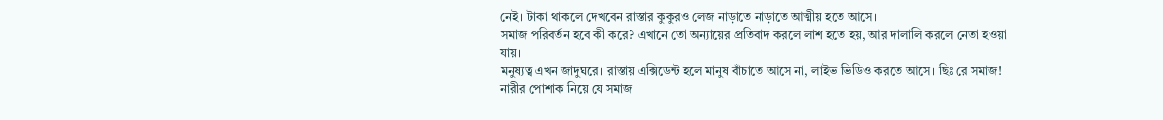নেই। টাকা থাকলে দেখবেন রাস্তার কুকুরও লেজ নাড়াতে নাড়াতে আত্মীয় হতে আসে।
সমাজ পরিবর্তন হবে কী করে? এখানে তো অন্যায়ের প্রতিবাদ করলে লাশ হতে হয়, আর দালালি করলে নেতা হওয়া যায়।
মনুষ্যত্ব এখন জাদুঘরে। রাস্তায় এক্সিডেন্ট হলে মানুষ বাঁচাতে আসে না, লাইভ ভিডিও করতে আসে। ছিঃ রে সমাজ!
নারীর পোশাক নিয়ে যে সমাজ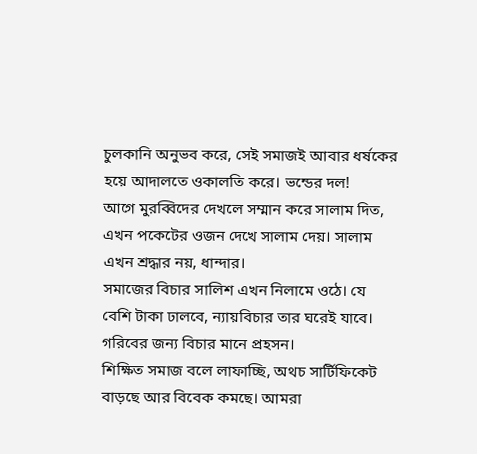চুলকানি অনুভব করে, সেই সমাজই আবার ধর্ষকের হয়ে আদালতে ওকালতি করে। ভন্ডের দল!
আগে মুরব্বিদের দেখলে সম্মান করে সালাম দিত, এখন পকেটের ওজন দেখে সালাম দেয়। সালাম এখন শ্রদ্ধার নয়, ধান্দার।
সমাজের বিচার সালিশ এখন নিলামে ওঠে। যে বেশি টাকা ঢালবে, ন্যায়বিচার তার ঘরেই যাবে। গরিবের জন্য বিচার মানে প্রহসন।
শিক্ষিত সমাজ বলে লাফাচ্ছি, অথচ সার্টিফিকেট বাড়ছে আর বিবেক কমছে। আমরা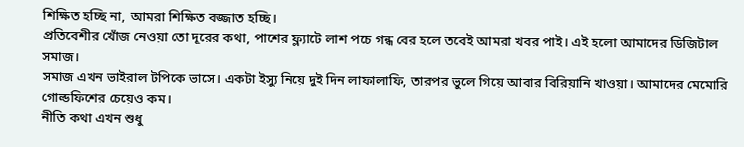শিক্ষিত হচ্ছি না, আমরা শিক্ষিত বজ্জাত হচ্ছি।
প্রতিবেশীর খোঁজ নেওয়া তো দূরের কথা, পাশের ফ্ল্যাটে লাশ পচে গন্ধ বের হলে তবেই আমরা খবর পাই। এই হলো আমাদের ডিজিটাল সমাজ।
সমাজ এখন ভাইরাল টপিকে ভাসে। একটা ইস্যু নিয়ে দুই দিন লাফালাফি, তারপর ভুলে গিয়ে আবার বিরিয়ানি খাওয়া। আমাদের মেমোরি গোল্ডফিশের চেয়েও কম।
নীতি কথা এখন শুধু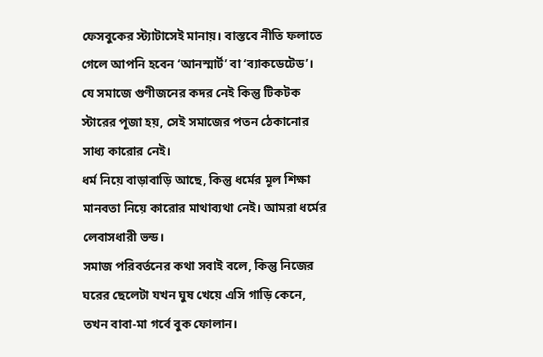ফেসবুকের স্ট্যাটাসেই মানায়। বাস্তবে নীতি ফলাতে গেলে আপনি হবেন ‘আনস্মার্ট’ বা ‘ব্যাকডেটেড’।
যে সমাজে গুণীজনের কদর নেই কিন্তু টিকটক স্টারের পূজা হয়, সেই সমাজের পতন ঠেকানোর সাধ্য কারোর নেই।
ধর্ম নিয়ে বাড়াবাড়ি আছে, কিন্তু ধর্মের মূল শিক্ষা মানবতা নিয়ে কারোর মাথাব্যথা নেই। আমরা ধর্মের লেবাসধারী ভন্ড।
সমাজ পরিবর্তনের কথা সবাই বলে, কিন্তু নিজের ঘরের ছেলেটা যখন ঘুষ খেয়ে এসি গাড়ি কেনে, তখন বাবা-মা গর্বে বুক ফোলান।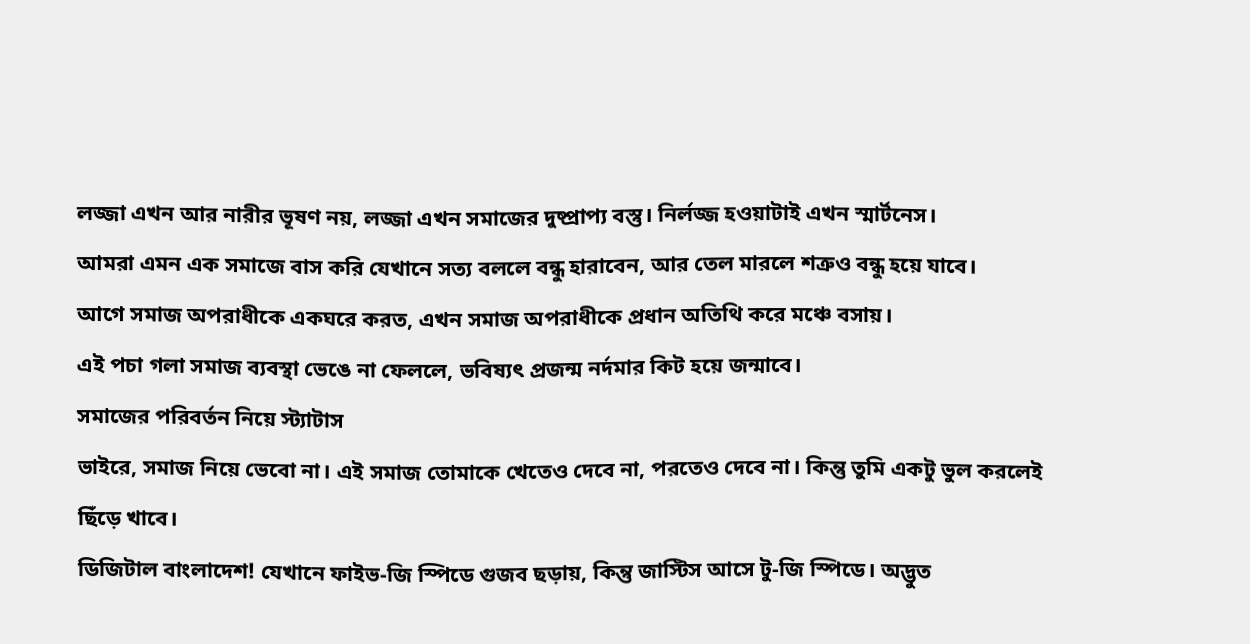লজ্জা এখন আর নারীর ভূষণ নয়, লজ্জা এখন সমাজের দুষ্প্রাপ্য বস্তু। নির্লজ্জ হওয়াটাই এখন স্মার্টনেস।
আমরা এমন এক সমাজে বাস করি যেখানে সত্য বললে বন্ধু হারাবেন, আর তেল মারলে শত্রুও বন্ধু হয়ে যাবে।
আগে সমাজ অপরাধীকে একঘরে করত, এখন সমাজ অপরাধীকে প্রধান অতিথি করে মঞ্চে বসায়।
এই পচা গলা সমাজ ব্যবস্থা ভেঙে না ফেললে, ভবিষ্যৎ প্রজন্ম নর্দমার কিট হয়ে জন্মাবে।
সমাজের পরিবর্তন নিয়ে স্ট্যাটাস
ভাইরে, সমাজ নিয়ে ভেবো না। এই সমাজ তোমাকে খেতেও দেবে না, পরতেও দেবে না। কিন্তু তুমি একটু ভুল করলেই ছিঁড়ে খাবে।
ডিজিটাল বাংলাদেশ! যেখানে ফাইভ-জি স্পিডে গুজব ছড়ায়, কিন্তু জাস্টিস আসে টু-জি স্পিডে। অদ্ভুত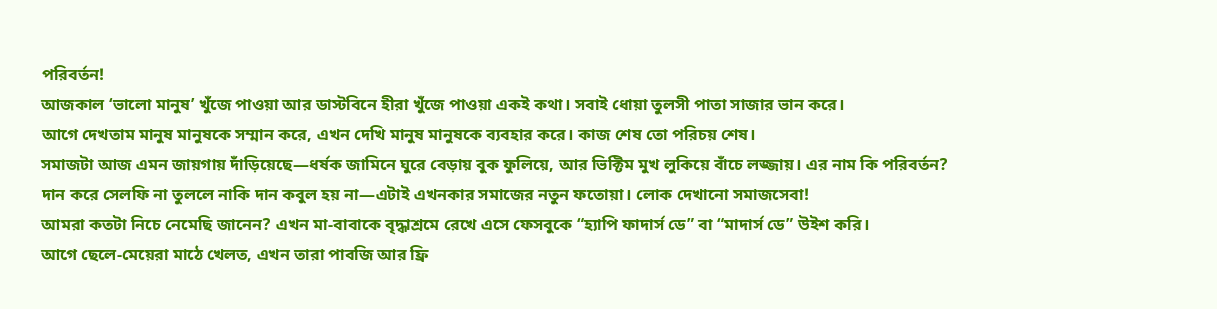পরিবর্তন!
আজকাল ‘ভালো মানুষ’ খুঁজে পাওয়া আর ডাস্টবিনে হীরা খুঁজে পাওয়া একই কথা। সবাই ধোয়া তুলসী পাতা সাজার ভান করে।
আগে দেখতাম মানুষ মানুষকে সম্মান করে, এখন দেখি মানুষ মানুষকে ব্যবহার করে। কাজ শেষ তো পরিচয় শেষ।
সমাজটা আজ এমন জায়গায় দাঁড়িয়েছে—ধর্ষক জামিনে ঘুরে বেড়ায় বুক ফুলিয়ে, আর ভিক্টিম মুখ লুকিয়ে বাঁচে লজ্জায়। এর নাম কি পরিবর্তন?
দান করে সেলফি না তুললে নাকি দান কবুল হয় না—এটাই এখনকার সমাজের নতুন ফতোয়া। লোক দেখানো সমাজসেবা!
আমরা কতটা নিচে নেমেছি জানেন? এখন মা-বাবাকে বৃদ্ধাশ্রমে রেখে এসে ফেসবুকে “হ্যাপি ফাদার্স ডে” বা “মাদার্স ডে” উইশ করি।
আগে ছেলে-মেয়েরা মাঠে খেলত, এখন তারা পাবজি আর ফ্রি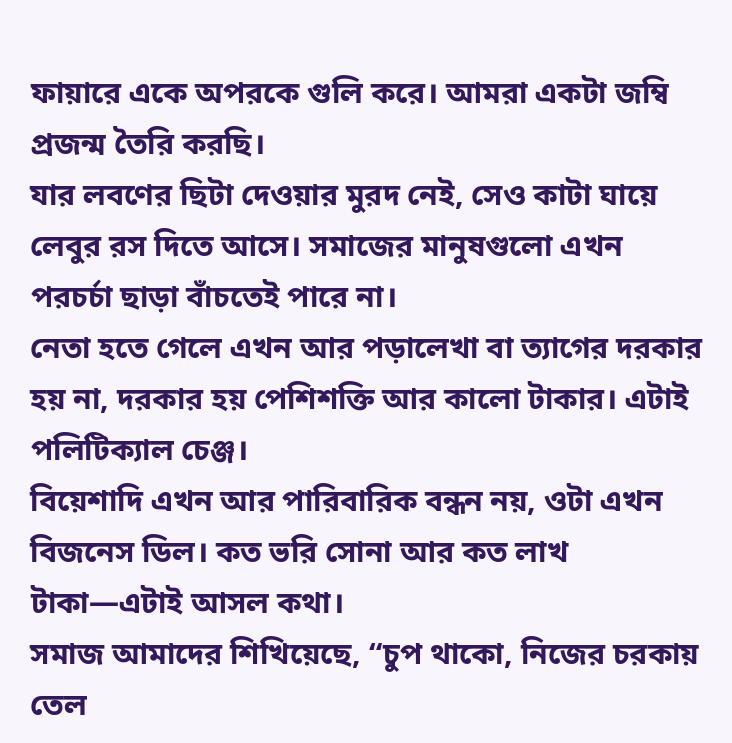ফায়ারে একে অপরকে গুলি করে। আমরা একটা জম্বি প্রজন্ম তৈরি করছি।
যার লবণের ছিটা দেওয়ার মুরদ নেই, সেও কাটা ঘায়ে লেবুর রস দিতে আসে। সমাজের মানুষগুলো এখন পরচর্চা ছাড়া বাঁচতেই পারে না।
নেতা হতে গেলে এখন আর পড়ালেখা বা ত্যাগের দরকার হয় না, দরকার হয় পেশিশক্তি আর কালো টাকার। এটাই পলিটিক্যাল চেঞ্জ।
বিয়েশাদি এখন আর পারিবারিক বন্ধন নয়, ওটা এখন বিজনেস ডিল। কত ভরি সোনা আর কত লাখ টাকা—এটাই আসল কথা।
সমাজ আমাদের শিখিয়েছে, “চুপ থাকো, নিজের চরকায় তেল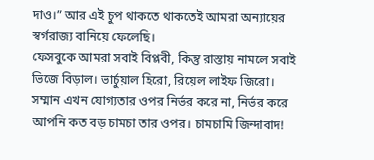দাও।” আর এই চুপ থাকতে থাকতেই আমরা অন্যায়ের স্বর্গরাজ্য বানিয়ে ফেলেছি।
ফেসবুকে আমরা সবাই বিপ্লবী, কিন্তু রাস্তায় নামলে সবাই ভিজে বিড়াল। ভার্চুয়াল হিরো, রিয়েল লাইফ জিরো।
সম্মান এখন যোগ্যতার ওপর নির্ভর করে না, নির্ভর করে আপনি কত বড় চামচা তার ওপর। চামচামি জিন্দাবাদ!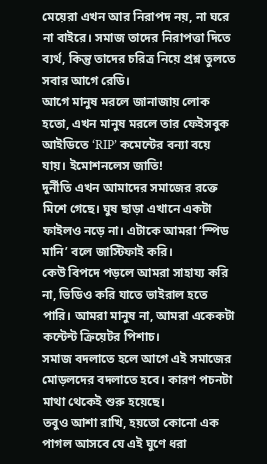মেয়েরা এখন আর নিরাপদ নয়, না ঘরে না বাইরে। সমাজ তাদের নিরাপত্তা দিতে ব্যর্থ, কিন্তু তাদের চরিত্র নিয়ে প্রশ্ন তুলতে সবার আগে রেডি।
আগে মানুষ মরলে জানাজায় লোক হতো, এখন মানুষ মরলে তার ফেইসবুক আইডিতে ‘RIP’ কমেন্টের বন্যা বয়ে যায়। ইমোশনলেস জাতি!
দুর্নীতি এখন আমাদের সমাজের রক্তে মিশে গেছে। ঘুষ ছাড়া এখানে একটা ফাইলও নড়ে না। এটাকে আমরা ‘স্পিড মানি’ বলে জাস্টিফাই করি।
কেউ বিপদে পড়লে আমরা সাহায্য করি না, ভিডিও করি যাতে ভাইরাল হতে পারি। আমরা মানুষ না, আমরা একেকটা কন্টেন্ট ক্রিয়েটর পিশাচ।
সমাজ বদলাতে হলে আগে এই সমাজের মোড়লদের বদলাতে হবে। কারণ পচনটা মাথা থেকেই শুরু হয়েছে।
তবুও আশা রাখি, হয়তো কোনো এক পাগল আসবে যে এই ঘুণে ধরা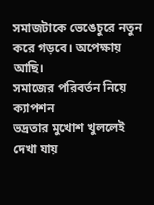সমাজটাকে ভেঙেচুরে নতুন করে গড়বে। অপেক্ষায় আছি।
সমাজের পরিবর্তন নিয়ে ক্যাপশন
ভদ্রতার মুখোশ খুললেই দেখা যায়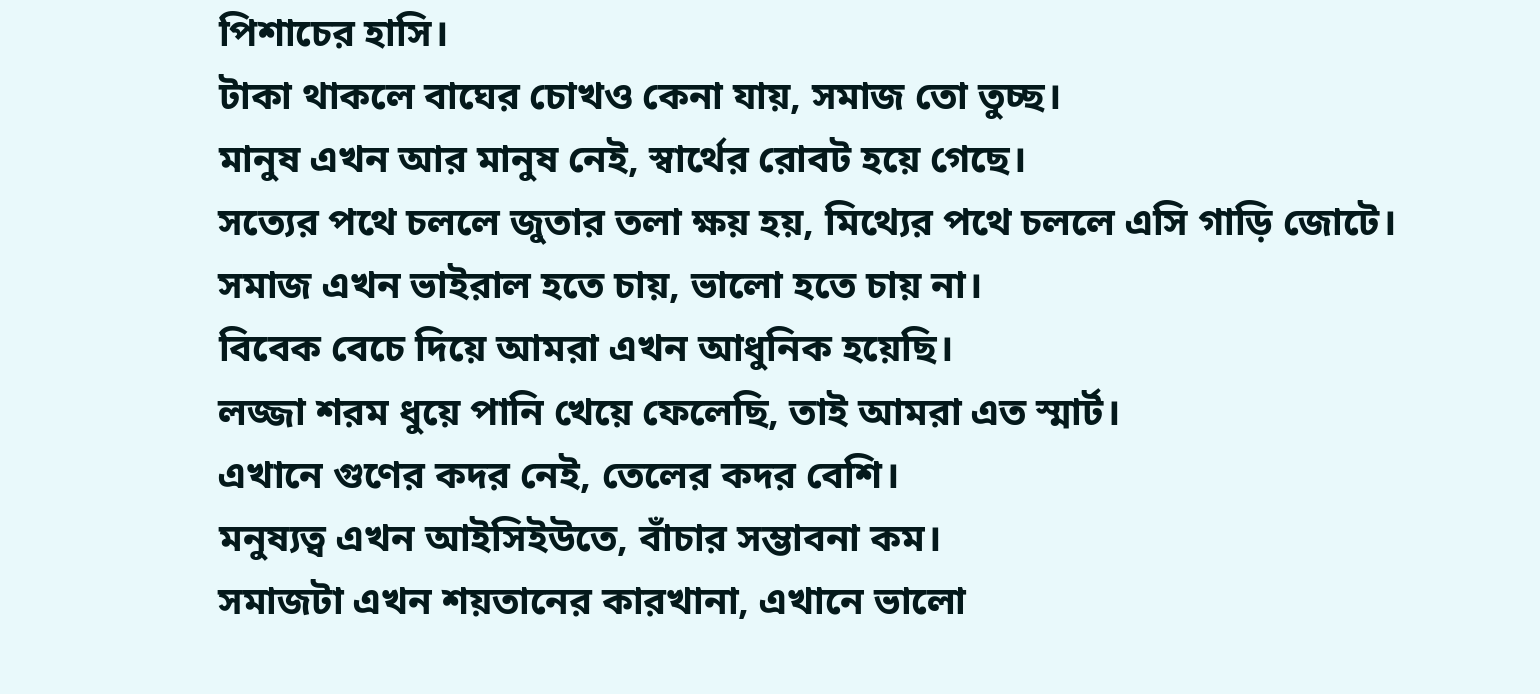পিশাচের হাসি।
টাকা থাকলে বাঘের চোখও কেনা যায়, সমাজ তো তুচ্ছ।
মানুষ এখন আর মানুষ নেই, স্বার্থের রোবট হয়ে গেছে।
সত্যের পথে চললে জুতার তলা ক্ষয় হয়, মিথ্যের পথে চললে এসি গাড়ি জোটে।
সমাজ এখন ভাইরাল হতে চায়, ভালো হতে চায় না।
বিবেক বেচে দিয়ে আমরা এখন আধুনিক হয়েছি।
লজ্জা শরম ধুয়ে পানি খেয়ে ফেলেছি, তাই আমরা এত স্মার্ট।
এখানে গুণের কদর নেই, তেলের কদর বেশি।
মনুষ্যত্ব এখন আইসিইউতে, বাঁচার সম্ভাবনা কম।
সমাজটা এখন শয়তানের কারখানা, এখানে ভালো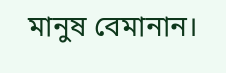মানুষ বেমানান।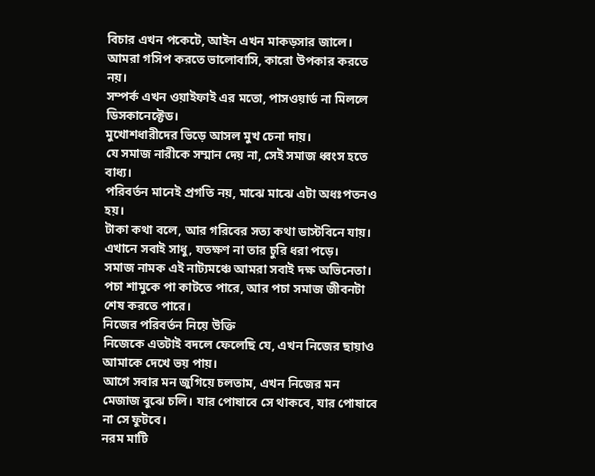বিচার এখন পকেটে, আইন এখন মাকড়সার জালে।
আমরা গসিপ করতে ভালোবাসি, কারো উপকার করতে নয়।
সম্পর্ক এখন ওয়াইফাই এর মতো, পাসওয়ার্ড না মিললে ডিসকানেক্টেড।
মুখোশধারীদের ভিড়ে আসল মুখ চেনা দায়।
যে সমাজ নারীকে সম্মান দেয় না, সেই সমাজ ধ্বংস হতে বাধ্য।
পরিবর্তন মানেই প্রগতি নয়, মাঝে মাঝে এটা অধঃপতনও হয়।
টাকা কথা বলে, আর গরিবের সত্য কথা ডাস্টবিনে যায়।
এখানে সবাই সাধু, যতক্ষণ না তার চুরি ধরা পড়ে।
সমাজ নামক এই নাট্যমঞ্চে আমরা সবাই দক্ষ অভিনেতা।
পচা শামুকে পা কাটতে পারে, আর পচা সমাজ জীবনটা শেষ করতে পারে।
নিজের পরিবর্তন নিয়ে উক্তি
নিজেকে এতটাই বদলে ফেলেছি যে, এখন নিজের ছায়াও আমাকে দেখে ভয় পায়।
আগে সবার মন জুগিয়ে চলতাম, এখন নিজের মন মেজাজ বুঝে চলি। যার পোষাবে সে থাকবে, যার পোষাবে না সে ফুটবে।
নরম মাটি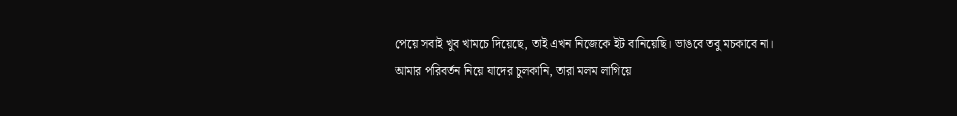পেয়ে সবাই খুব খামচে দিয়েছে, তাই এখন নিজেকে ইট বানিয়েছি। ভাঙবে তবু মচকাবে না।
আমার পরিবর্তন নিয়ে যাদের চুলকানি, তারা মলম লাগিয়ে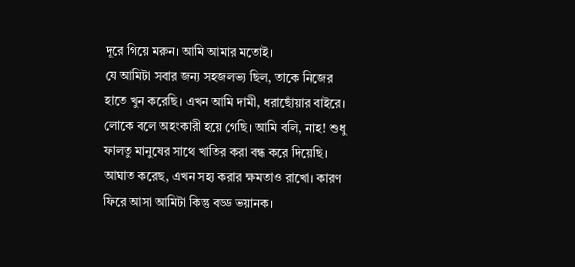দূরে গিয়ে মরুন। আমি আমার মতোই।
যে আমিটা সবার জন্য সহজলভ্য ছিল, তাকে নিজের হাতে খুন করেছি। এখন আমি দামী, ধরাছোঁয়ার বাইরে।
লোকে বলে অহংকারী হয়ে গেছি। আমি বলি, নাহ! শুধু ফালতু মানুষের সাথে খাতির করা বন্ধ করে দিয়েছি।
আঘাত করেছ, এখন সহ্য করার ক্ষমতাও রাখো। কারণ ফিরে আসা আমিটা কিন্তু বড্ড ভয়ানক।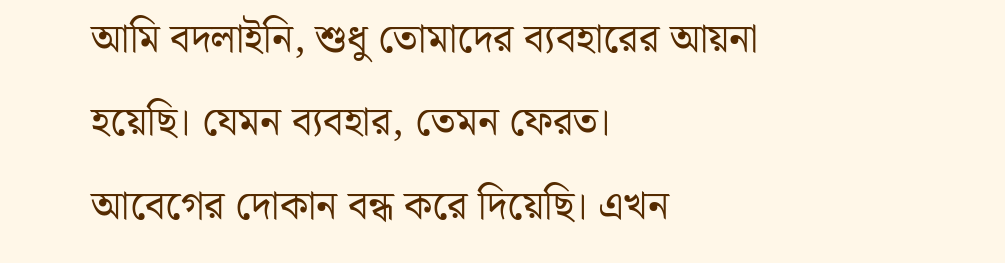আমি বদলাইনি, শুধু তোমাদের ব্যবহারের আয়না হয়েছি। যেমন ব্যবহার, তেমন ফেরত।
আবেগের দোকান বন্ধ করে দিয়েছি। এখন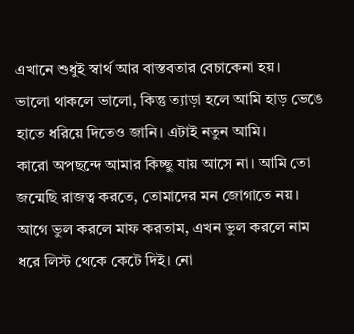এখানে শুধুই স্বার্থ আর বাস্তবতার বেচাকেনা হয়।
ভালো থাকলে ভালো, কিন্তু ত্যাড়া হলে আমি হাড় ভেঙে হাতে ধরিয়ে দিতেও জানি। এটাই নতুন আমি।
কারো অপছন্দে আমার কিচ্ছু যায় আসে না। আমি তো জন্মেছি রাজত্ব করতে, তোমাদের মন জোগাতে নয়।
আগে ভুল করলে মাফ করতাম, এখন ভুল করলে নাম ধরে লিস্ট থেকে কেটে দিই। নো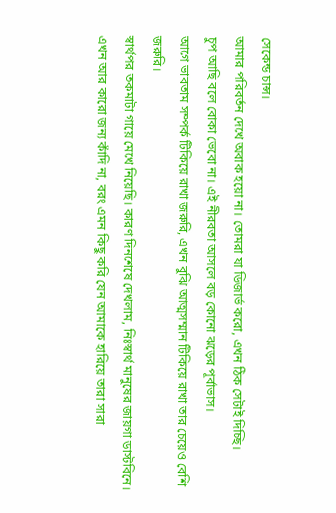সেকেন্ড চান্স।
আমার পরিবর্তন দেখে অবাক হয়ো না। তোমরা যা ডিজার্ভ করো, এখন ঠিক সেটাই দিচ্ছি।
চুপ আছি বলে বোকা ভেবো না। এই নীরবতা আসলে বড় কোনো ঝড়ের পূর্বাভাস।
আগে ভাবতাম সম্পর্ক টিকিয়ে রাখা জরুরি, এখন বুঝি আত্মসম্মান টিকিয়ে রাখা তার চেয়েও বেশি জরুরি।
স্বার্থপর তকমাটা গায়ে মেখে নিয়েছি। কারণ দিনশেষে দেখলাম, নিঃস্বার্থ মানুষের জায়গা ডাস্টবিনে।
এখন আর কারো জন্য কাঁদি না, বরং এমন কিছু করি যেন আমাকে হারিয়ে তারা সারা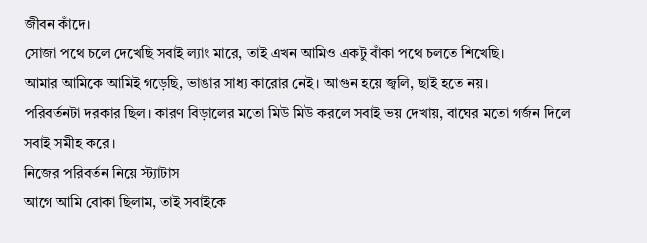জীবন কাঁদে।
সোজা পথে চলে দেখেছি সবাই ল্যাং মারে, তাই এখন আমিও একটু বাঁকা পথে চলতে শিখেছি।
আমার আমিকে আমিই গড়েছি, ভাঙার সাধ্য কারোর নেই। আগুন হয়ে জ্বলি, ছাই হতে নয়।
পরিবর্তনটা দরকার ছিল। কারণ বিড়ালের মতো মিউ মিউ করলে সবাই ভয় দেখায়, বাঘের মতো গর্জন দিলে সবাই সমীহ করে।
নিজের পরিবর্তন নিয়ে স্ট্যাটাস
আগে আমি বোকা ছিলাম, তাই সবাইকে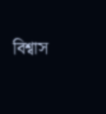বিশ্বাস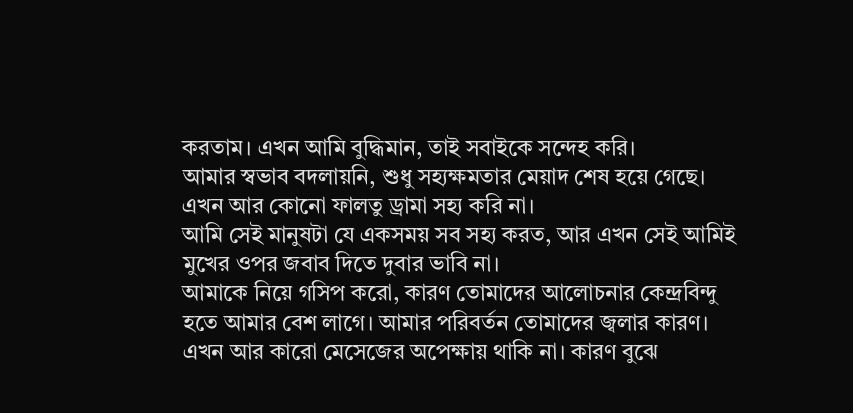করতাম। এখন আমি বুদ্ধিমান, তাই সবাইকে সন্দেহ করি।
আমার স্বভাব বদলায়নি, শুধু সহ্যক্ষমতার মেয়াদ শেষ হয়ে গেছে। এখন আর কোনো ফালতু ড্রামা সহ্য করি না।
আমি সেই মানুষটা যে একসময় সব সহ্য করত, আর এখন সেই আমিই মুখের ওপর জবাব দিতে দুবার ভাবি না।
আমাকে নিয়ে গসিপ করো, কারণ তোমাদের আলোচনার কেন্দ্রবিন্দু হতে আমার বেশ লাগে। আমার পরিবর্তন তোমাদের জ্বলার কারণ।
এখন আর কারো মেসেজের অপেক্ষায় থাকি না। কারণ বুঝে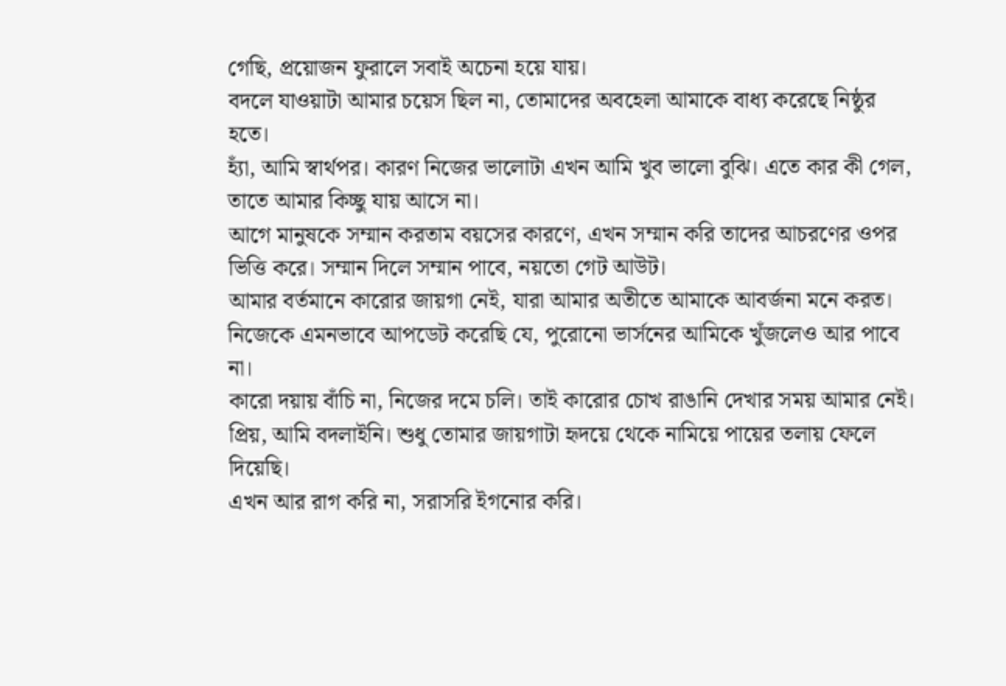গেছি, প্রয়োজন ফুরালে সবাই অচেনা হয়ে যায়।
বদলে যাওয়াটা আমার চয়েস ছিল না, তোমাদের অবহেলা আমাকে বাধ্য করেছে নিষ্ঠুর হতে।
হ্যাঁ, আমি স্বার্থপর। কারণ নিজের ভালোটা এখন আমি খুব ভালো বুঝি। এতে কার কী গেল, তাতে আমার কিচ্ছু যায় আসে না।
আগে মানুষকে সম্মান করতাম বয়সের কারণে, এখন সম্মান করি তাদের আচরণের ওপর ভিত্তি করে। সম্মান দিলে সম্মান পাবে, নয়তো গেট আউট।
আমার বর্তমানে কারোর জায়গা নেই, যারা আমার অতীতে আমাকে আবর্জনা মনে করত।
নিজেকে এমনভাবে আপডেট করেছি যে, পুরোনো ভার্সনের আমিকে খুঁজলেও আর পাবে না।
কারো দয়ায় বাঁচি না, নিজের দমে চলি। তাই কারোর চোখ রাঙানি দেখার সময় আমার নেই।
প্রিয়, আমি বদলাইনি। শুধু তোমার জায়গাটা হৃদয়ে থেকে নামিয়ে পায়ের তলায় ফেলে দিয়েছি।
এখন আর রাগ করি না, সরাসরি ইগনোর করি।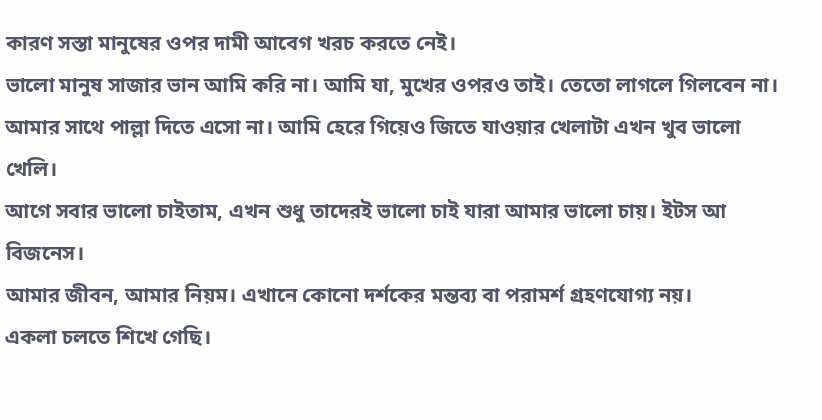কারণ সস্তা মানুষের ওপর দামী আবেগ খরচ করতে নেই।
ভালো মানুষ সাজার ভান আমি করি না। আমি যা, মুখের ওপরও তাই। তেতো লাগলে গিলবেন না।
আমার সাথে পাল্লা দিতে এসো না। আমি হেরে গিয়েও জিতে যাওয়ার খেলাটা এখন খুব ভালো খেলি।
আগে সবার ভালো চাইতাম, এখন শুধু তাদেরই ভালো চাই যারা আমার ভালো চায়। ইটস আ বিজনেস।
আমার জীবন, আমার নিয়ম। এখানে কোনো দর্শকের মন্তব্য বা পরামর্শ গ্রহণযোগ্য নয়।
একলা চলতে শিখে গেছি।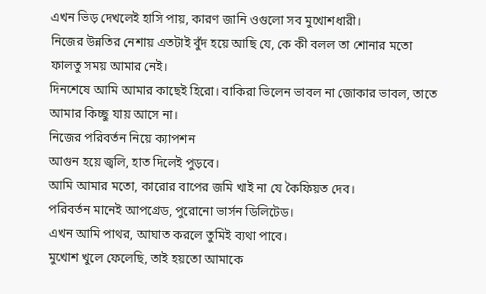এখন ভিড় দেখলেই হাসি পায়, কারণ জানি ওগুলো সব মুখোশধারী।
নিজের উন্নতির নেশায় এতটাই বুঁদ হয়ে আছি যে, কে কী বলল তা শোনার মতো ফালতু সময় আমার নেই।
দিনশেষে আমি আমার কাছেই হিরো। বাকিরা ভিলেন ভাবল না জোকার ভাবল, তাতে আমার কিচ্ছু যায় আসে না।
নিজের পরিবর্তন নিয়ে ক্যাপশন
আগুন হয়ে জ্বলি, হাত দিলেই পুড়বে।
আমি আমার মতো, কারোর বাপের জমি খাই না যে কৈফিয়ত দেব।
পরিবর্তন মানেই আপগ্রেড, পুরোনো ভার্সন ডিলিটেড।
এখন আমি পাথর, আঘাত করলে তুমিই ব্যথা পাবে।
মুখোশ খুলে ফেলেছি, তাই হয়তো আমাকে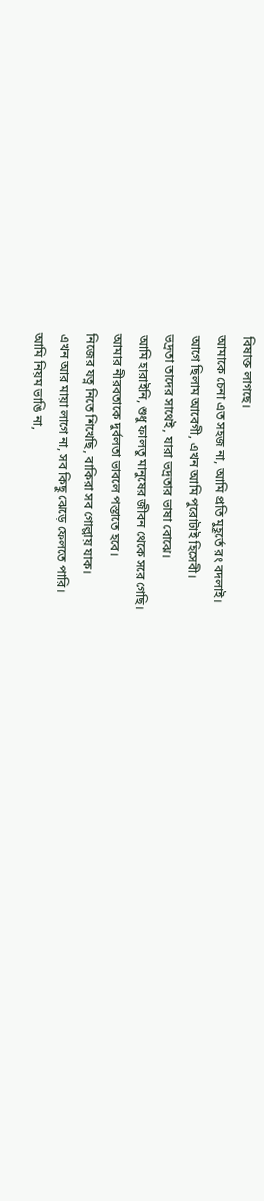বিষাক্ত লাগছে।
আমাকে চেনা এত সহজ না, আমি প্রতি মুহূর্তে রং বদলাই।
আগে ছিলাম আবেগী, এখন আমি পুরোটাই হিসেবী।
ভদ্রতা তাদের সাথেই, যারা ভদ্রতার ভাষা বোঝে।
আমি হারাইনি, শুধু ফালতু মানুষের জীবন থেকে সরে গেছি।
আমার নীরবতাকে দুর্বলতা ভাবলে পস্তাতে হবে।
নিজের যত্ন নিতে শিখেছি, বাকিরা সব গোল্লায় যাক।
এখন আর মায়া লাগে না, সব কিছু ঝেড়ে ফেলতে পারি।
আমি নিয়ম ভাঙি না,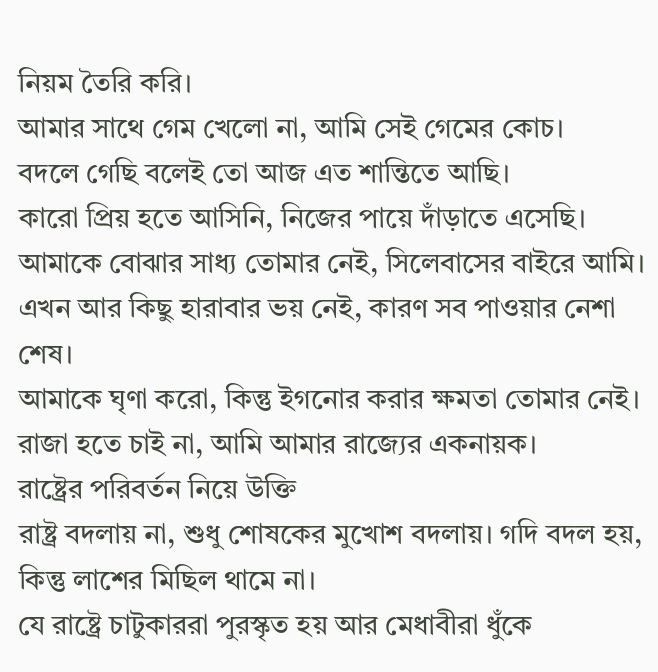নিয়ম তৈরি করি।
আমার সাথে গেম খেলো না, আমি সেই গেমের কোচ।
বদলে গেছি বলেই তো আজ এত শান্তিতে আছি।
কারো প্রিয় হতে আসিনি, নিজের পায়ে দাঁড়াতে এসেছি।
আমাকে বোঝার সাধ্য তোমার নেই, সিলেবাসের বাইরে আমি।
এখন আর কিছু হারাবার ভয় নেই, কারণ সব পাওয়ার নেশা শেষ।
আমাকে ঘৃণা করো, কিন্তু ইগনোর করার ক্ষমতা তোমার নেই।
রাজা হতে চাই না, আমি আমার রাজ্যের একনায়ক।
রাষ্ট্রের পরিবর্তন নিয়ে উক্তি
রাষ্ট্র বদলায় না, শুধু শোষকের মুখোশ বদলায়। গদি বদল হয়, কিন্তু লাশের মিছিল থামে না।
যে রাষ্ট্রে চাটুকাররা পুরস্কৃত হয় আর মেধাবীরা ধুঁকে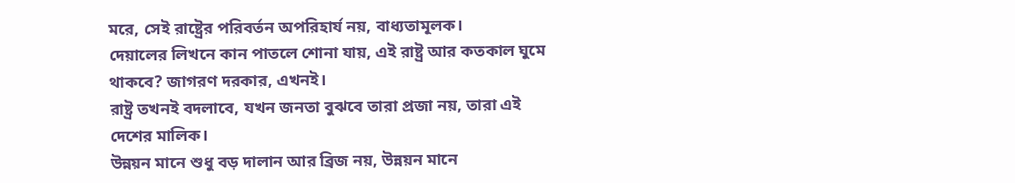মরে, সেই রাষ্ট্রের পরিবর্তন অপরিহার্য নয়, বাধ্যতামূলক।
দেয়ালের লিখনে কান পাতলে শোনা যায়, এই রাষ্ট্র আর কতকাল ঘুমে থাকবে? জাগরণ দরকার, এখনই।
রাষ্ট্র তখনই বদলাবে, যখন জনতা বুঝবে তারা প্রজা নয়, তারা এই দেশের মালিক।
উন্নয়ন মানে শুধু বড় দালান আর ব্রিজ নয়, উন্নয়ন মানে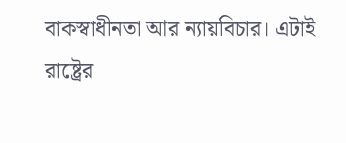বাকস্বাধীনতা আর ন্যায়বিচার। এটাই রাষ্ট্রের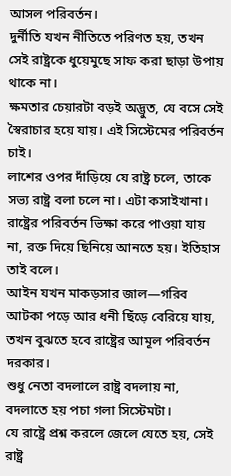আসল পরিবর্তন।
দুর্নীতি যখন নীতিতে পরিণত হয়, তখন সেই রাষ্ট্রকে ধুয়েমুছে সাফ করা ছাড়া উপায় থাকে না।
ক্ষমতার চেয়ারটা বড়ই অদ্ভুত, যে বসে সেই স্বৈরাচার হয়ে যায়। এই সিস্টেমের পরিবর্তন চাই।
লাশের ওপর দাঁড়িয়ে যে রাষ্ট্র চলে, তাকে সভ্য রাষ্ট্র বলা চলে না। এটা কসাইখানা।
রাষ্ট্রের পরিবর্তন ভিক্ষা করে পাওয়া যায় না, রক্ত দিয়ে ছিনিয়ে আনতে হয়। ইতিহাস তাই বলে।
আইন যখন মাকড়সার জাল—গরিব আটকা পড়ে আর ধনী ছিঁড়ে বেরিয়ে যায়, তখন বুঝতে হবে রাষ্ট্রের আমূল পরিবর্তন দরকার।
শুধু নেতা বদলালে রাষ্ট্র বদলায় না, বদলাতে হয় পচা গলা সিস্টেমটা।
যে রাষ্ট্রে প্রশ্ন করলে জেলে যেতে হয়, সেই রাষ্ট্র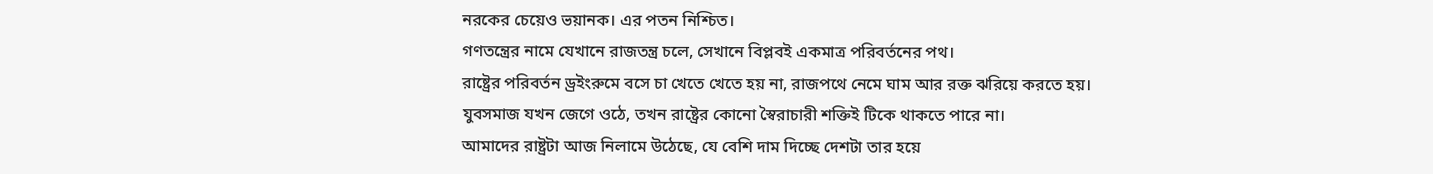নরকের চেয়েও ভয়ানক। এর পতন নিশ্চিত।
গণতন্ত্রের নামে যেখানে রাজতন্ত্র চলে, সেখানে বিপ্লবই একমাত্র পরিবর্তনের পথ।
রাষ্ট্রের পরিবর্তন ড্রইংরুমে বসে চা খেতে খেতে হয় না, রাজপথে নেমে ঘাম আর রক্ত ঝরিয়ে করতে হয়।
যুবসমাজ যখন জেগে ওঠে, তখন রাষ্ট্রের কোনো স্বৈরাচারী শক্তিই টিকে থাকতে পারে না।
আমাদের রাষ্ট্রটা আজ নিলামে উঠেছে, যে বেশি দাম দিচ্ছে দেশটা তার হয়ে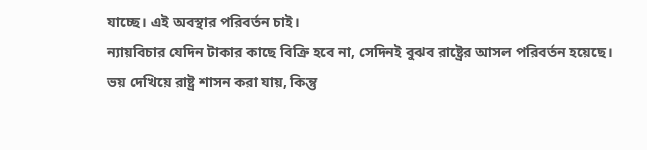যাচ্ছে। এই অবস্থার পরিবর্তন চাই।
ন্যায়বিচার যেদিন টাকার কাছে বিক্রি হবে না, সেদিনই বুঝব রাষ্ট্রের আসল পরিবর্তন হয়েছে।
ভয় দেখিয়ে রাষ্ট্র শাসন করা যায়, কিন্তু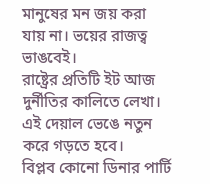মানুষের মন জয় করা যায় না। ভয়ের রাজত্ব ভাঙবেই।
রাষ্ট্রের প্রতিটি ইট আজ দুর্নীতির কালিতে লেখা। এই দেয়াল ভেঙে নতুন করে গড়তে হবে।
বিপ্লব কোনো ডিনার পার্টি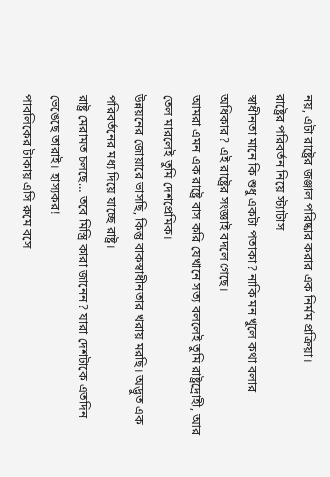নয়, এটা রাষ্ট্রের জঞ্জাল পরিষ্কার করার এক নির্মম প্রক্রিয়া।
রাষ্ট্রের পরিবর্তন নিয়ে স্ট্যাটাস
স্বাধীনতা মানে কি শুধু একটা পতাকা? নাকি মন খুলে কথা বলার অধিকার? এই রাষ্ট্রের সংজ্ঞাই বদলে গেছে।
আমরা এমন এক রাষ্ট্রে বাস করি যেখানে সত্য বললেই তুমি রাষ্ট্রদ্রোহী, আর তেল মারলেই তুমি দেশপ্রেমিক।
উন্নয়নের জোয়ারে ভাসছি, কিন্তু বাকস্বাধীনতার খরায় মরছি। অদ্ভুত এক পরিবর্তনের মধ্য দিয়ে যাচ্ছে রাষ্ট্র।
রাষ্ট্র মেরামত চলছে… তবে মিস্ত্রি কারা জানেন? যারা দেশটাকে এতদিন ভেঙেছে তারাই। হাস্যকর!
পাবলিকের টাকায় এসি রুমে বসে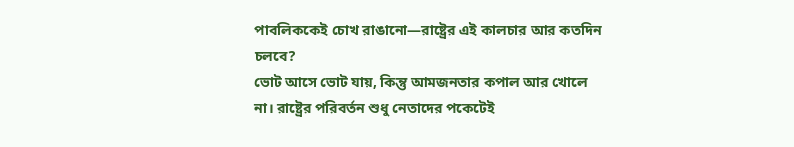পাবলিককেই চোখ রাঙানো—রাষ্ট্রের এই কালচার আর কতদিন চলবে?
ভোট আসে ভোট যায়, কিন্তু আমজনতার কপাল আর খোলে না। রাষ্ট্রের পরিবর্তন শুধু নেতাদের পকেটেই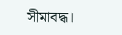সীমাবদ্ধ।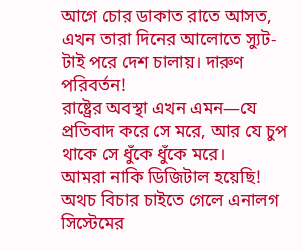আগে চোর ডাকাত রাতে আসত, এখন তারা দিনের আলোতে স্যুট-টাই পরে দেশ চালায়। দারুণ পরিবর্তন!
রাষ্ট্রের অবস্থা এখন এমন—যে প্রতিবাদ করে সে মরে, আর যে চুপ থাকে সে ধুঁকে ধুঁকে মরে।
আমরা নাকি ডিজিটাল হয়েছি! অথচ বিচার চাইতে গেলে এনালগ সিস্টেমের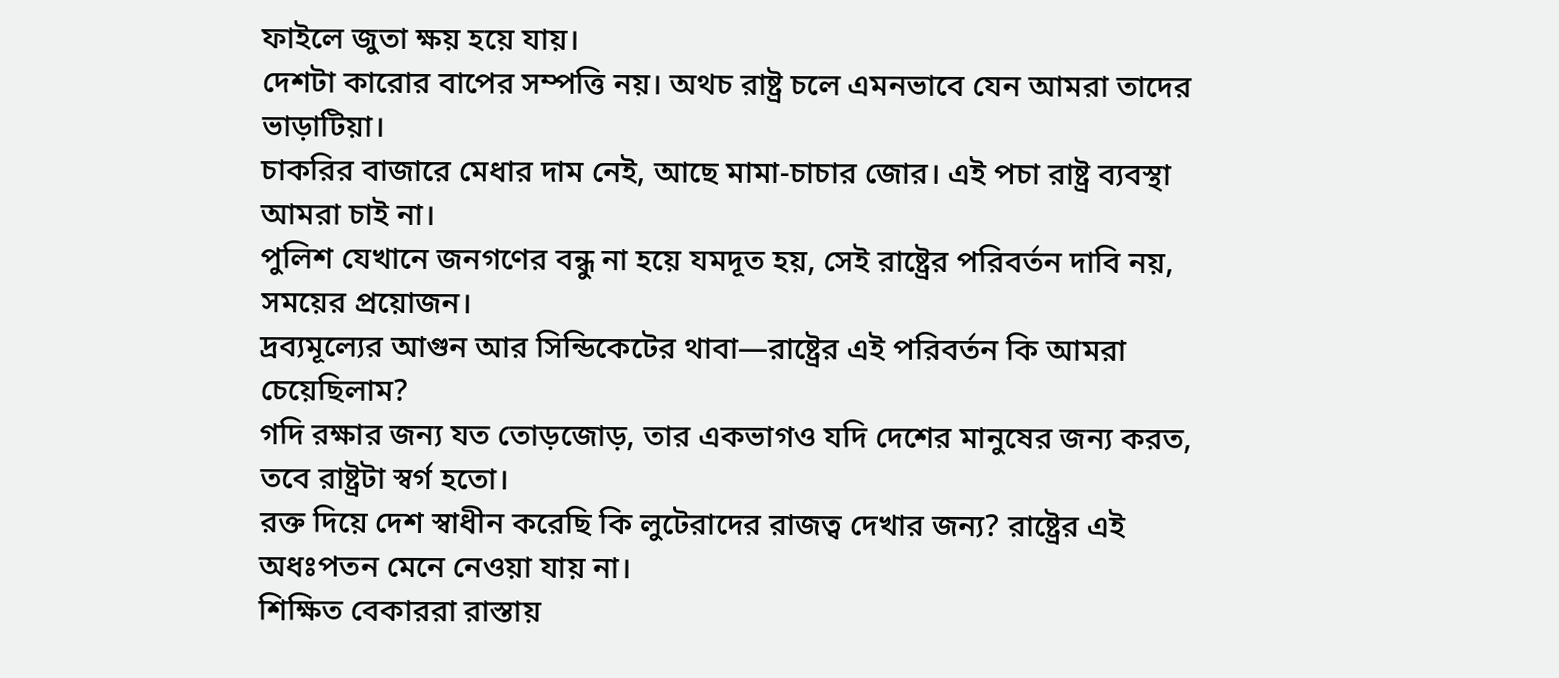ফাইলে জুতা ক্ষয় হয়ে যায়।
দেশটা কারোর বাপের সম্পত্তি নয়। অথচ রাষ্ট্র চলে এমনভাবে যেন আমরা তাদের ভাড়াটিয়া।
চাকরির বাজারে মেধার দাম নেই, আছে মামা-চাচার জোর। এই পচা রাষ্ট্র ব্যবস্থা আমরা চাই না।
পুলিশ যেখানে জনগণের বন্ধু না হয়ে যমদূত হয়, সেই রাষ্ট্রের পরিবর্তন দাবি নয়, সময়ের প্রয়োজন।
দ্রব্যমূল্যের আগুন আর সিন্ডিকেটের থাবা—রাষ্ট্রের এই পরিবর্তন কি আমরা চেয়েছিলাম?
গদি রক্ষার জন্য যত তোড়জোড়, তার একভাগও যদি দেশের মানুষের জন্য করত, তবে রাষ্ট্রটা স্বর্গ হতো।
রক্ত দিয়ে দেশ স্বাধীন করেছি কি লুটেরাদের রাজত্ব দেখার জন্য? রাষ্ট্রের এই অধঃপতন মেনে নেওয়া যায় না।
শিক্ষিত বেকাররা রাস্তায়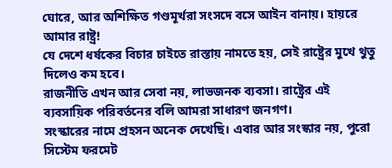ঘোরে, আর অশিক্ষিত গণ্ডমূর্খরা সংসদে বসে আইন বানায়। হায়রে আমার রাষ্ট্র!
যে দেশে ধর্ষকের বিচার চাইতে রাস্তায় নামতে হয়, সেই রাষ্ট্রের মুখে থুতু দিলেও কম হবে।
রাজনীতি এখন আর সেবা নয়, লাভজনক ব্যবসা। রাষ্ট্রের এই ব্যবসায়িক পরিবর্তনের বলি আমরা সাধারণ জনগণ।
সংস্কারের নামে প্রহসন অনেক দেখেছি। এবার আর সংস্কার নয়, পুরো সিস্টেম ফরমেট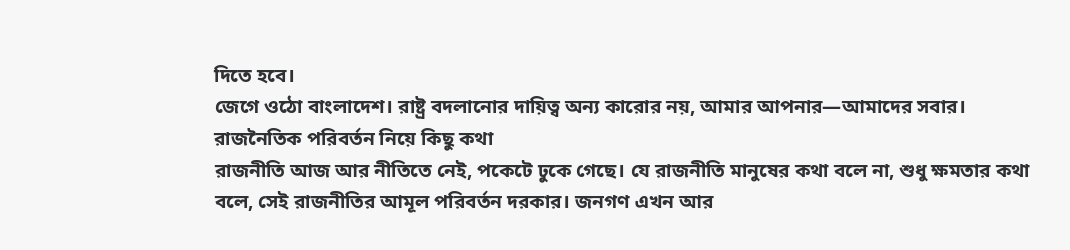দিতে হবে।
জেগে ওঠো বাংলাদেশ। রাষ্ট্র বদলানোর দায়িত্ব অন্য কারোর নয়, আমার আপনার—আমাদের সবার।
রাজনৈতিক পরিবর্তন নিয়ে কিছু কথা
রাজনীতি আজ আর নীতিতে নেই, পকেটে ঢুকে গেছে। যে রাজনীতি মানুষের কথা বলে না, শুধু ক্ষমতার কথা বলে, সেই রাজনীতির আমূল পরিবর্তন দরকার। জনগণ এখন আর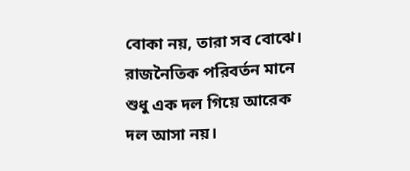বোকা নয়, তারা সব বোঝে।
রাজনৈতিক পরিবর্তন মানে শুধু এক দল গিয়ে আরেক দল আসা নয়।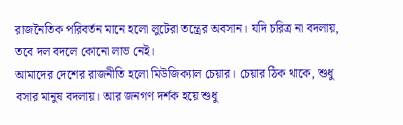রাজনৈতিক পরিবর্তন মানে হলো লুটেরা তন্ত্রের অবসান। যদি চরিত্র না বদলায়, তবে দল বদলে কোনো লাভ নেই।
আমাদের দেশের রাজনীতি হলো মিউজিক্যাল চেয়ার। চেয়ার ঠিক থাকে, শুধু বসার মানুষ বদলায়। আর জনগণ দর্শক হয়ে শুধু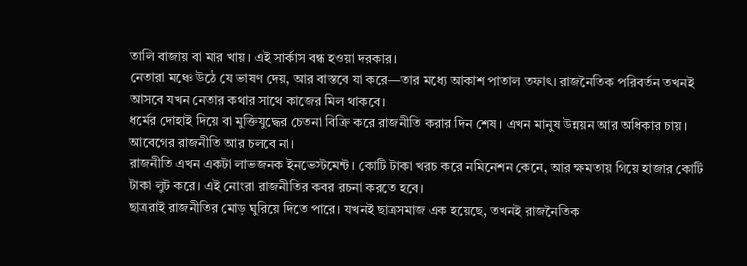তালি বাজায় বা মার খায়। এই সার্কাস বন্ধ হওয়া দরকার।
নেতারা মঞ্চে উঠে যে ভাষণ দেয়, আর বাস্তবে যা করে—তার মধ্যে আকাশ পাতাল তফাৎ। রাজনৈতিক পরিবর্তন তখনই আসবে যখন নেতার কথার সাথে কাজের মিল থাকবে।
ধর্মের দোহাই দিয়ে বা মুক্তিযুদ্ধের চেতনা বিক্রি করে রাজনীতি করার দিন শেষ। এখন মানুষ উন্নয়ন আর অধিকার চায়। আবেগের রাজনীতি আর চলবে না।
রাজনীতি এখন একটা লাভজনক ইনভেস্টমেন্ট। কোটি টাকা খরচ করে নমিনেশন কেনে, আর ক্ষমতায় গিয়ে হাজার কোটি টাকা লুট করে। এই নোংরা রাজনীতির কবর রচনা করতে হবে।
ছাত্ররাই রাজনীতির মোড় ঘুরিয়ে দিতে পারে। যখনই ছাত্রসমাজ এক হয়েছে, তখনই রাজনৈতিক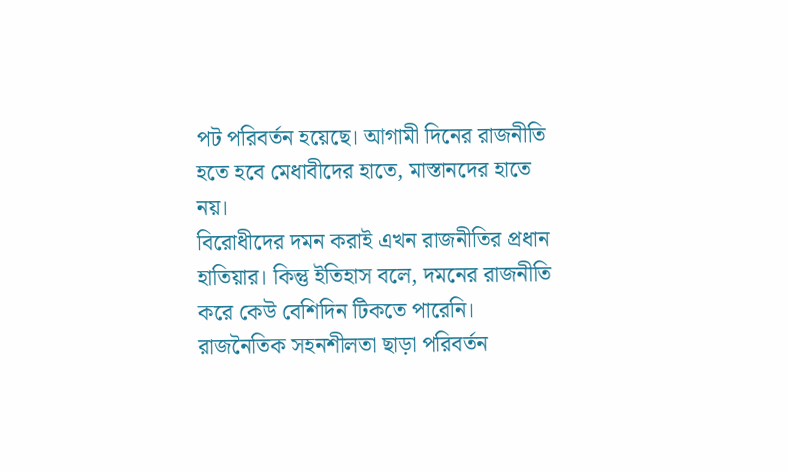পট পরিবর্তন হয়েছে। আগামী দিনের রাজনীতি হতে হবে মেধাবীদের হাতে, মাস্তানদের হাতে নয়।
বিরোধীদের দমন করাই এখন রাজনীতির প্রধান হাতিয়ার। কিন্তু ইতিহাস বলে, দমনের রাজনীতি করে কেউ বেশিদিন টিকতে পারেনি। রাজনৈতিক সহনশীলতা ছাড়া পরিবর্তন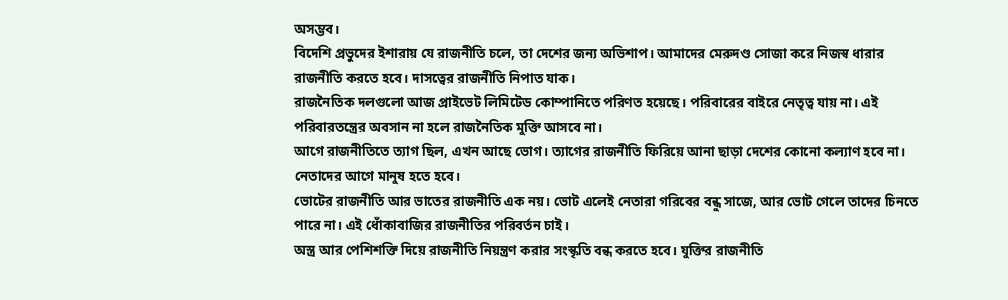অসম্ভব।
বিদেশি প্রভুদের ইশারায় যে রাজনীতি চলে, তা দেশের জন্য অভিশাপ। আমাদের মেরুদণ্ড সোজা করে নিজস্ব ধারার রাজনীতি করতে হবে। দাসত্বের রাজনীতি নিপাত যাক।
রাজনৈতিক দলগুলো আজ প্রাইভেট লিমিটেড কোম্পানিতে পরিণত হয়েছে। পরিবারের বাইরে নেতৃত্ব যায় না। এই পরিবারতন্ত্রের অবসান না হলে রাজনৈতিক মুক্তি আসবে না।
আগে রাজনীতিতে ত্যাগ ছিল, এখন আছে ভোগ। ত্যাগের রাজনীতি ফিরিয়ে আনা ছাড়া দেশের কোনো কল্যাণ হবে না। নেতাদের আগে মানুষ হতে হবে।
ভোটের রাজনীতি আর ভাতের রাজনীতি এক নয়। ভোট এলেই নেতারা গরিবের বন্ধু সাজে, আর ভোট গেলে তাদের চিনতে পারে না। এই ধোঁকাবাজির রাজনীতির পরিবর্তন চাই।
অস্ত্র আর পেশিশক্তি দিয়ে রাজনীতি নিয়ন্ত্রণ করার সংস্কৃতি বন্ধ করতে হবে। যুক্তির রাজনীতি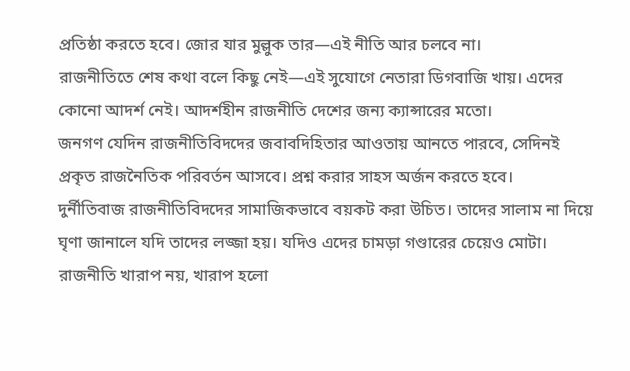প্রতিষ্ঠা করতে হবে। জোর যার মুল্লুক তার—এই নীতি আর চলবে না।
রাজনীতিতে শেষ কথা বলে কিছু নেই—এই সুযোগে নেতারা ডিগবাজি খায়। এদের কোনো আদর্শ নেই। আদর্শহীন রাজনীতি দেশের জন্য ক্যান্সারের মতো।
জনগণ যেদিন রাজনীতিবিদদের জবাবদিহিতার আওতায় আনতে পারবে, সেদিনই প্রকৃত রাজনৈতিক পরিবর্তন আসবে। প্রশ্ন করার সাহস অর্জন করতে হবে।
দুর্নীতিবাজ রাজনীতিবিদদের সামাজিকভাবে বয়কট করা উচিত। তাদের সালাম না দিয়ে ঘৃণা জানালে যদি তাদের লজ্জা হয়। যদিও এদের চামড়া গণ্ডারের চেয়েও মোটা।
রাজনীতি খারাপ নয়, খারাপ হলো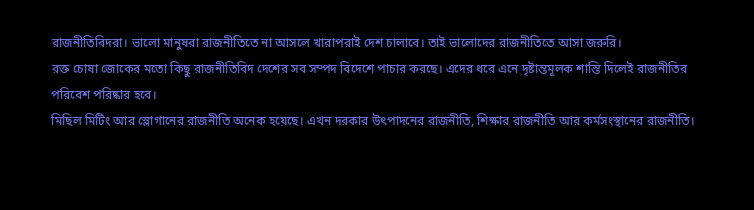রাজনীতিবিদরা। ভালো মানুষরা রাজনীতিতে না আসলে খারাপরাই দেশ চালাবে। তাই ভালোদের রাজনীতিতে আসা জরুরি।
রক্ত চোষা জোকের মতো কিছু রাজনীতিবিদ দেশের সব সম্পদ বিদেশে পাচার করছে। এদের ধরে এনে দৃষ্টান্তমূলক শাস্তি দিলেই রাজনীতির পরিবেশ পরিষ্কার হবে।
মিছিল মিটিং আর স্লোগানের রাজনীতি অনেক হয়েছে। এখন দরকার উৎপাদনের রাজনীতি, শিক্ষার রাজনীতি আর কর্মসংস্থানের রাজনীতি।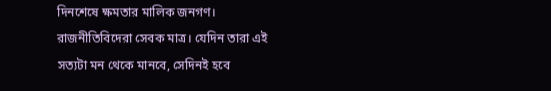দিনশেষে ক্ষমতার মালিক জনগণ। রাজনীতিবিদেরা সেবক মাত্র। যেদিন তারা এই সত্যটা মন থেকে মানবে, সেদিনই হবে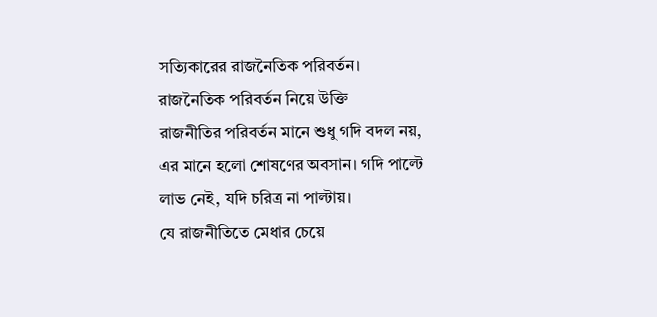সত্যিকারের রাজনৈতিক পরিবর্তন।
রাজনৈতিক পরিবর্তন নিয়ে উক্তি
রাজনীতির পরিবর্তন মানে শুধু গদি বদল নয়, এর মানে হলো শোষণের অবসান। গদি পাল্টে লাভ নেই, যদি চরিত্র না পাল্টায়।
যে রাজনীতিতে মেধার চেয়ে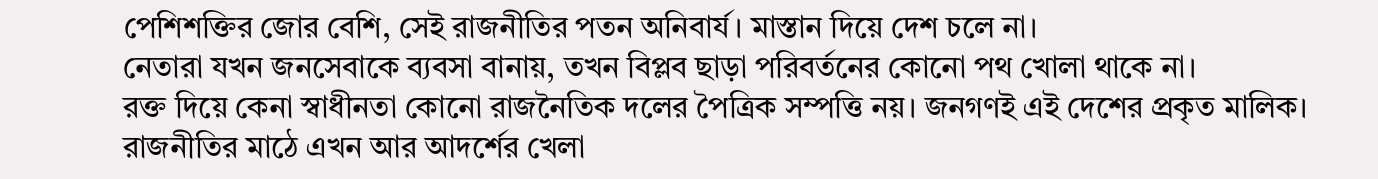পেশিশক্তির জোর বেশি, সেই রাজনীতির পতন অনিবার্য। মাস্তান দিয়ে দেশ চলে না।
নেতারা যখন জনসেবাকে ব্যবসা বানায়, তখন বিপ্লব ছাড়া পরিবর্তনের কোনো পথ খোলা থাকে না।
রক্ত দিয়ে কেনা স্বাধীনতা কোনো রাজনৈতিক দলের পৈত্রিক সম্পত্তি নয়। জনগণই এই দেশের প্রকৃত মালিক।
রাজনীতির মাঠে এখন আর আদর্শের খেলা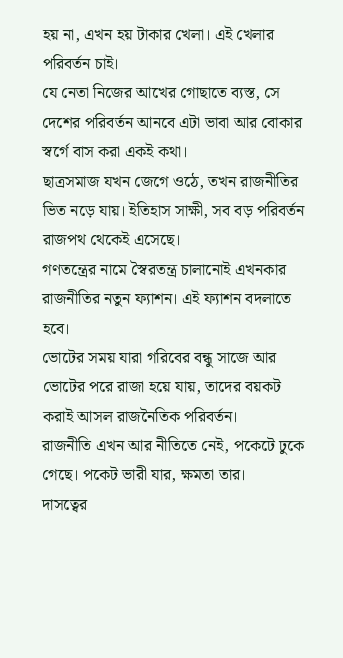হয় না, এখন হয় টাকার খেলা। এই খেলার পরিবর্তন চাই।
যে নেতা নিজের আখের গোছাতে ব্যস্ত, সে দেশের পরিবর্তন আনবে এটা ভাবা আর বোকার স্বর্গে বাস করা একই কথা।
ছাত্রসমাজ যখন জেগে ওঠে, তখন রাজনীতির ভিত নড়ে যায়। ইতিহাস সাক্ষী, সব বড় পরিবর্তন রাজপথ থেকেই এসেছে।
গণতন্ত্রের নামে স্বৈরতন্ত্র চালানোই এখনকার রাজনীতির নতুন ফ্যাশন। এই ফ্যাশন বদলাতে হবে।
ভোটের সময় যারা গরিবের বন্ধু সাজে আর ভোটের পরে রাজা হয়ে যায়, তাদের বয়কট করাই আসল রাজনৈতিক পরিবর্তন।
রাজনীতি এখন আর নীতিতে নেই, পকেটে ঢুকে গেছে। পকেট ভারী যার, ক্ষমতা তার।
দাসত্বের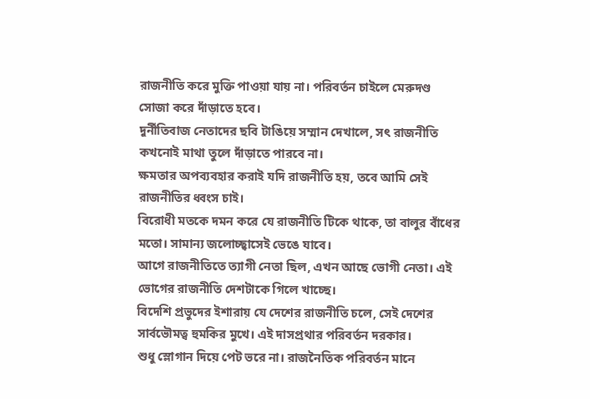রাজনীতি করে মুক্তি পাওয়া যায় না। পরিবর্তন চাইলে মেরুদণ্ড সোজা করে দাঁড়াতে হবে।
দুর্নীতিবাজ নেতাদের ছবি টাঙিয়ে সম্মান দেখালে, সৎ রাজনীতি কখনোই মাথা তুলে দাঁড়াতে পারবে না।
ক্ষমতার অপব্যবহার করাই যদি রাজনীতি হয়, তবে আমি সেই রাজনীতির ধ্বংস চাই।
বিরোধী মতকে দমন করে যে রাজনীতি টিকে থাকে, তা বালুর বাঁধের মতো। সামান্য জলোচ্ছ্বাসেই ভেঙে যাবে।
আগে রাজনীতিতে ত্যাগী নেতা ছিল, এখন আছে ভোগী নেতা। এই ভোগের রাজনীতি দেশটাকে গিলে খাচ্ছে।
বিদেশি প্রভুদের ইশারায় যে দেশের রাজনীতি চলে, সেই দেশের সার্বভৌমত্ব হুমকির মুখে। এই দাসপ্রথার পরিবর্তন দরকার।
শুধু স্লোগান দিয়ে পেট ভরে না। রাজনৈতিক পরিবর্তন মানে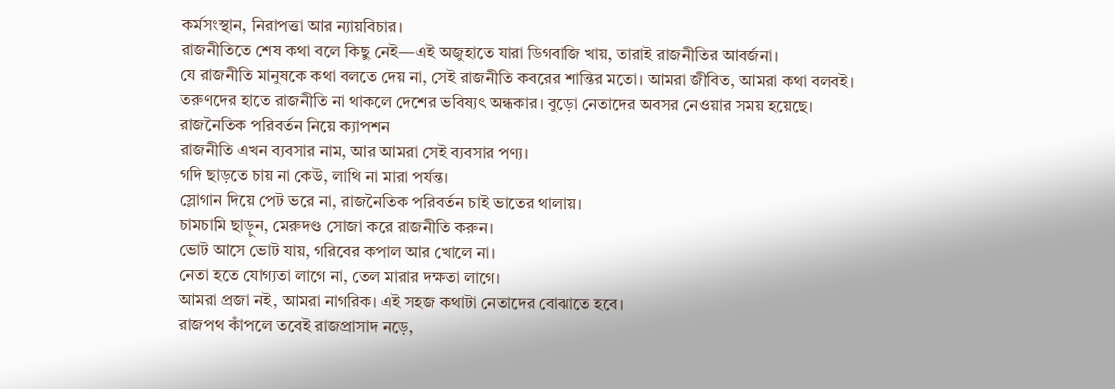কর্মসংস্থান, নিরাপত্তা আর ন্যায়বিচার।
রাজনীতিতে শেষ কথা বলে কিছু নেই—এই অজুহাতে যারা ডিগবাজি খায়, তারাই রাজনীতির আবর্জনা।
যে রাজনীতি মানুষকে কথা বলতে দেয় না, সেই রাজনীতি কবরের শান্তির মতো। আমরা জীবিত, আমরা কথা বলবই।
তরুণদের হাতে রাজনীতি না থাকলে দেশের ভবিষ্যৎ অন্ধকার। বুড়ো নেতাদের অবসর নেওয়ার সময় হয়েছে।
রাজনৈতিক পরিবর্তন নিয়ে ক্যাপশন
রাজনীতি এখন ব্যবসার নাম, আর আমরা সেই ব্যবসার পণ্য।
গদি ছাড়তে চায় না কেউ, লাথি না মারা পর্যন্ত।
স্লোগান দিয়ে পেট ভরে না, রাজনৈতিক পরিবর্তন চাই ভাতের থালায়।
চামচামি ছাড়ুন, মেরুদণ্ড সোজা করে রাজনীতি করুন।
ভোট আসে ভোট যায়, গরিবের কপাল আর খোলে না।
নেতা হতে যোগ্যতা লাগে না, তেল মারার দক্ষতা লাগে।
আমরা প্রজা নই, আমরা নাগরিক। এই সহজ কথাটা নেতাদের বোঝাতে হবে।
রাজপথ কাঁপলে তবেই রাজপ্রাসাদ নড়ে,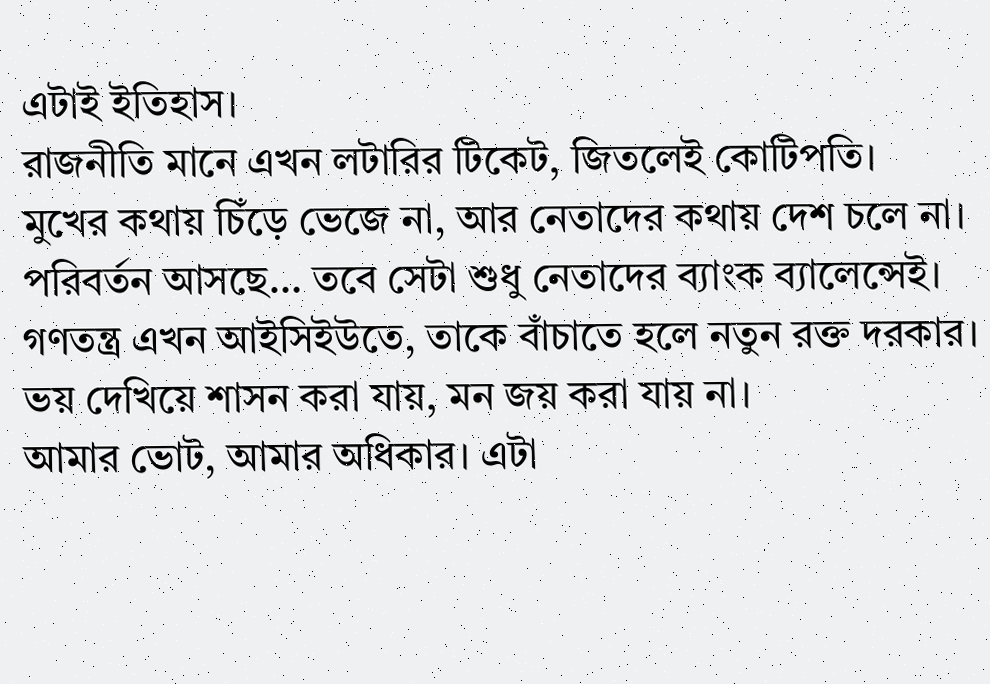এটাই ইতিহাস।
রাজনীতি মানে এখন লটারির টিকেট, জিতলেই কোটিপতি।
মুখের কথায় চিঁড়ে ভেজে না, আর নেতাদের কথায় দেশ চলে না।
পরিবর্তন আসছে… তবে সেটা শুধু নেতাদের ব্যাংক ব্যালেন্সেই।
গণতন্ত্র এখন আইসিইউতে, তাকে বাঁচাতে হলে নতুন রক্ত দরকার।
ভয় দেখিয়ে শাসন করা যায়, মন জয় করা যায় না।
আমার ভোট, আমার অধিকার। এটা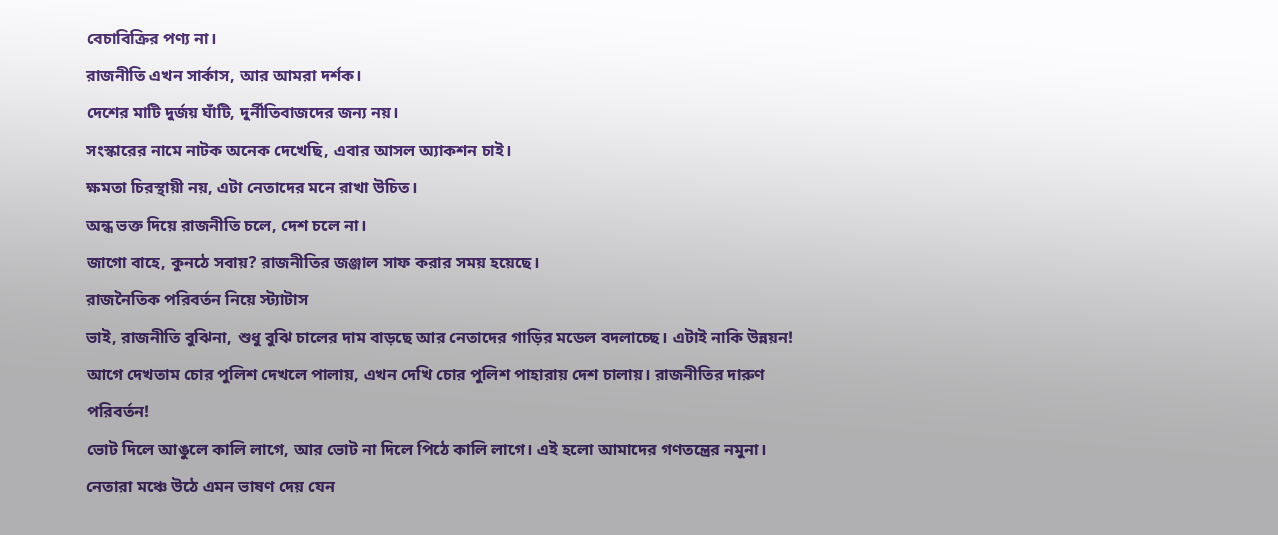বেচাবিক্রির পণ্য না।
রাজনীতি এখন সার্কাস, আর আমরা দর্শক।
দেশের মাটি দুর্জয় ঘাঁটি, দুর্নীতিবাজদের জন্য নয়।
সংস্কারের নামে নাটক অনেক দেখেছি, এবার আসল অ্যাকশন চাই।
ক্ষমতা চিরস্থায়ী নয়, এটা নেতাদের মনে রাখা উচিত।
অন্ধ ভক্ত দিয়ে রাজনীতি চলে, দেশ চলে না।
জাগো বাহে, কুনঠে সবায়? রাজনীতির জঞ্জাল সাফ করার সময় হয়েছে।
রাজনৈতিক পরিবর্তন নিয়ে স্ট্যাটাস
ভাই, রাজনীতি বুঝিনা, শুধু বুঝি চালের দাম বাড়ছে আর নেতাদের গাড়ির মডেল বদলাচ্ছে। এটাই নাকি উন্নয়ন!
আগে দেখতাম চোর পুলিশ দেখলে পালায়, এখন দেখি চোর পুলিশ পাহারায় দেশ চালায়। রাজনীতির দারুণ পরিবর্তন!
ভোট দিলে আঙুলে কালি লাগে, আর ভোট না দিলে পিঠে কালি লাগে। এই হলো আমাদের গণতন্ত্রের নমুনা।
নেতারা মঞ্চে উঠে এমন ভাষণ দেয় যেন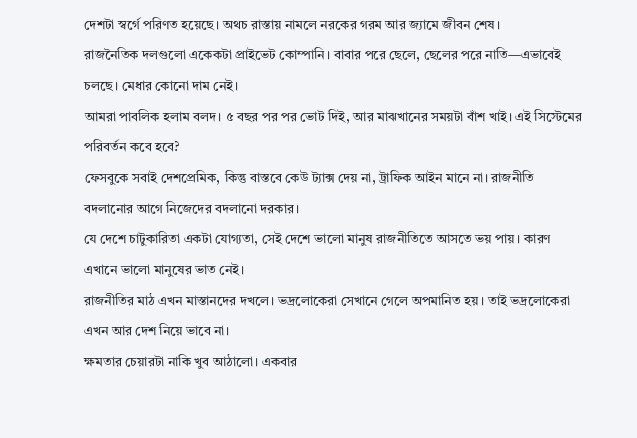দেশটা স্বর্গে পরিণত হয়েছে। অথচ রাস্তায় নামলে নরকের গরম আর জ্যামে জীবন শেষ।
রাজনৈতিক দলগুলো একেকটা প্রাইভেট কোম্পানি। বাবার পরে ছেলে, ছেলের পরে নাতি—এভাবেই চলছে। মেধার কোনো দাম নেই।
আমরা পাবলিক হলাম বলদ। ৫ বছর পর পর ভোট দিই, আর মাঝখানের সময়টা বাঁশ খাই। এই সিস্টেমের পরিবর্তন কবে হবে?
ফেসবুকে সবাই দেশপ্রেমিক, কিন্তু বাস্তবে কেউ ট্যাক্স দেয় না, ট্রাফিক আইন মানে না। রাজনীতি বদলানোর আগে নিজেদের বদলানো দরকার।
যে দেশে চাটুকারিতা একটা যোগ্যতা, সেই দেশে ভালো মানুষ রাজনীতিতে আসতে ভয় পায়। কারণ এখানে ভালো মানুষের ভাত নেই।
রাজনীতির মাঠ এখন মাস্তানদের দখলে। ভদ্রলোকেরা সেখানে গেলে অপমানিত হয়। তাই ভদ্রলোকেরা এখন আর দেশ নিয়ে ভাবে না।
ক্ষমতার চেয়ারটা নাকি খুব আঠালো। একবার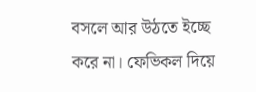বসলে আর উঠতে ইচ্ছে করে না। ফেভিকল দিয়ে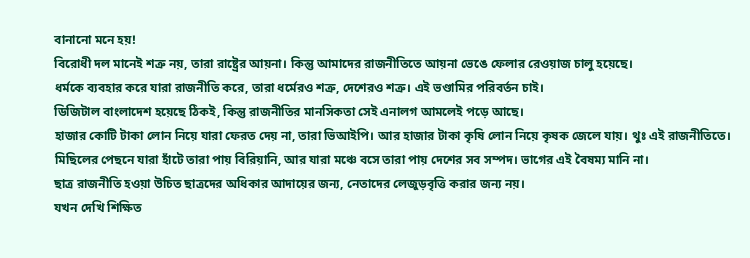বানানো মনে হয়!
বিরোধী দল মানেই শত্রু নয়, তারা রাষ্ট্রের আয়না। কিন্তু আমাদের রাজনীতিতে আয়না ভেঙে ফেলার রেওয়াজ চালু হয়েছে।
ধর্মকে ব্যবহার করে যারা রাজনীতি করে, তারা ধর্মেরও শত্রু, দেশেরও শত্রু। এই ভণ্ডামির পরিবর্তন চাই।
ডিজিটাল বাংলাদেশ হয়েছে ঠিকই, কিন্তু রাজনীতির মানসিকতা সেই এনালগ আমলেই পড়ে আছে।
হাজার কোটি টাকা লোন নিয়ে যারা ফেরত দেয় না, তারা ভিআইপি। আর হাজার টাকা কৃষি লোন নিয়ে কৃষক জেলে যায়। থুঃ এই রাজনীতিতে।
মিছিলের পেছনে যারা হাঁটে তারা পায় বিরিয়ানি, আর যারা মঞ্চে বসে তারা পায় দেশের সব সম্পদ। ভাগের এই বৈষম্য মানি না।
ছাত্র রাজনীতি হওয়া উচিত ছাত্রদের অধিকার আদায়ের জন্য, নেতাদের লেজুড়বৃত্তি করার জন্য নয়।
যখন দেখি শিক্ষিত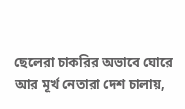ছেলেরা চাকরির অভাবে ঘোরে আর মূর্খ নেতারা দেশ চালায়,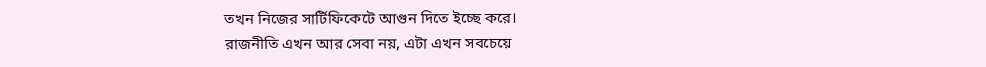তখন নিজের সার্টিফিকেটে আগুন দিতে ইচ্ছে করে।
রাজনীতি এখন আর সেবা নয়, এটা এখন সবচেয়ে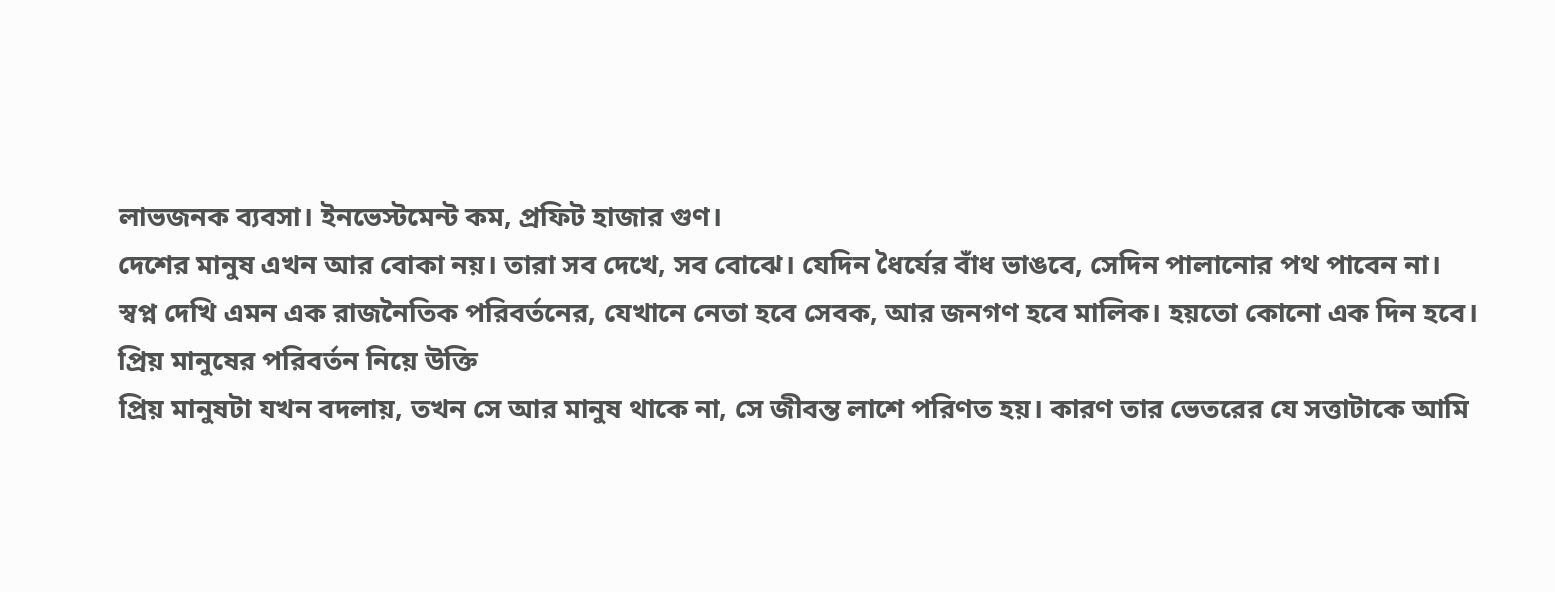লাভজনক ব্যবসা। ইনভেস্টমেন্ট কম, প্রফিট হাজার গুণ।
দেশের মানুষ এখন আর বোকা নয়। তারা সব দেখে, সব বোঝে। যেদিন ধৈর্যের বাঁধ ভাঙবে, সেদিন পালানোর পথ পাবেন না।
স্বপ্ন দেখি এমন এক রাজনৈতিক পরিবর্তনের, যেখানে নেতা হবে সেবক, আর জনগণ হবে মালিক। হয়তো কোনো এক দিন হবে।
প্রিয় মানুষের পরিবর্তন নিয়ে উক্তি
প্রিয় মানুষটা যখন বদলায়, তখন সে আর মানুষ থাকে না, সে জীবন্ত লাশে পরিণত হয়। কারণ তার ভেতরের যে সত্তাটাকে আমি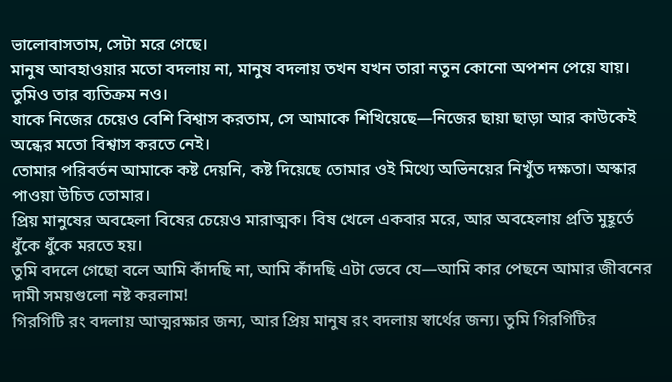ভালোবাসতাম, সেটা মরে গেছে।
মানুষ আবহাওয়ার মতো বদলায় না, মানুষ বদলায় তখন যখন তারা নতুন কোনো অপশন পেয়ে যায়। তুমিও তার ব্যতিক্রম নও।
যাকে নিজের চেয়েও বেশি বিশ্বাস করতাম, সে আমাকে শিখিয়েছে—নিজের ছায়া ছাড়া আর কাউকেই অন্ধের মতো বিশ্বাস করতে নেই।
তোমার পরিবর্তন আমাকে কষ্ট দেয়নি, কষ্ট দিয়েছে তোমার ওই মিথ্যে অভিনয়ের নিখুঁত দক্ষতা। অস্কার পাওয়া উচিত তোমার।
প্রিয় মানুষের অবহেলা বিষের চেয়েও মারাত্মক। বিষ খেলে একবার মরে, আর অবহেলায় প্রতি মুহূর্তে ধুঁকে ধুঁকে মরতে হয়।
তুমি বদলে গেছো বলে আমি কাঁদছি না, আমি কাঁদছি এটা ভেবে যে—আমি কার পেছনে আমার জীবনের দামী সময়গুলো নষ্ট করলাম!
গিরগিটি রং বদলায় আত্মরক্ষার জন্য, আর প্রিয় মানুষ রং বদলায় স্বার্থের জন্য। তুমি গিরগিটির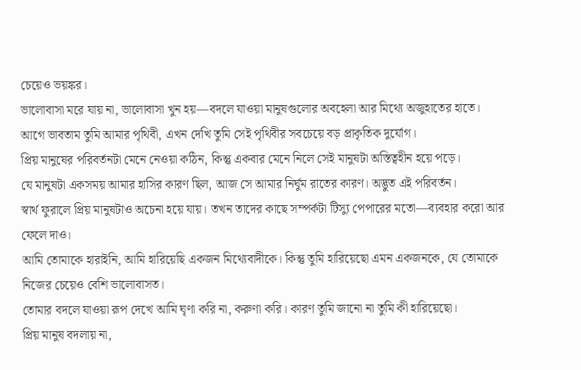চেয়েও ভয়ঙ্কর।
ভালোবাসা মরে যায় না, ভালোবাসা খুন হয়—বদলে যাওয়া মানুষগুলোর অবহেলা আর মিথ্যে অজুহাতের হাতে।
আগে ভাবতাম তুমি আমার পৃথিবী, এখন দেখি তুমি সেই পৃথিবীর সবচেয়ে বড় প্রাকৃতিক দুর্যোগ।
প্রিয় মানুষের পরিবর্তনটা মেনে নেওয়া কঠিন, কিন্তু একবার মেনে নিলে সেই মানুষটা অস্তিত্বহীন হয়ে পড়ে।
যে মানুষটা একসময় আমার হাসির কারণ ছিল, আজ সে আমার নির্ঘুম রাতের কারণ। অদ্ভুত এই পরিবর্তন।
স্বার্থ ফুরালে প্রিয় মানুষটাও অচেনা হয়ে যায়। তখন তাদের কাছে সম্পর্কটা টিস্যু পেপারের মতো—ব্যবহার করো আর ফেলে দাও।
আমি তোমাকে হারাইনি, আমি হারিয়েছি একজন মিথ্যেবাদীকে। কিন্তু তুমি হারিয়েছো এমন একজনকে, যে তোমাকে নিজের চেয়েও বেশি ভালোবাসত।
তোমার বদলে যাওয়া রূপ দেখে আমি ঘৃণা করি না, করুণা করি। কারণ তুমি জানো না তুমি কী হারিয়েছো।
প্রিয় মানুষ বদলায় না,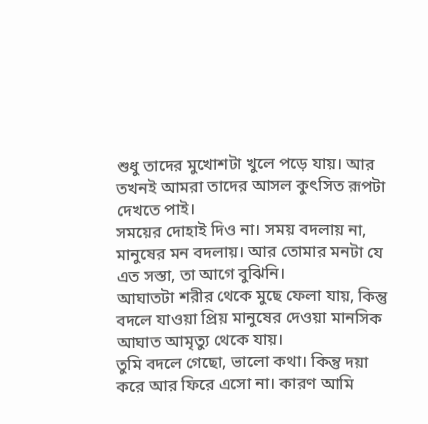শুধু তাদের মুখোশটা খুলে পড়ে যায়। আর তখনই আমরা তাদের আসল কুৎসিত রূপটা দেখতে পাই।
সময়ের দোহাই দিও না। সময় বদলায় না, মানুষের মন বদলায়। আর তোমার মনটা যে এত সস্তা, তা আগে বুঝিনি।
আঘাতটা শরীর থেকে মুছে ফেলা যায়, কিন্তু বদলে যাওয়া প্রিয় মানুষের দেওয়া মানসিক আঘাত আমৃত্যু থেকে যায়।
তুমি বদলে গেছো, ভালো কথা। কিন্তু দয়া করে আর ফিরে এসো না। কারণ আমি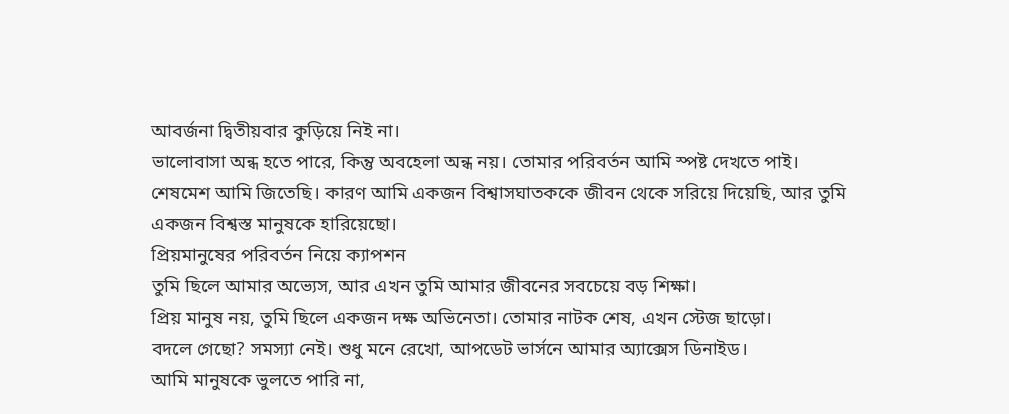আবর্জনা দ্বিতীয়বার কুড়িয়ে নিই না।
ভালোবাসা অন্ধ হতে পারে, কিন্তু অবহেলা অন্ধ নয়। তোমার পরিবর্তন আমি স্পষ্ট দেখতে পাই।
শেষমেশ আমি জিতেছি। কারণ আমি একজন বিশ্বাসঘাতককে জীবন থেকে সরিয়ে দিয়েছি, আর তুমি একজন বিশ্বস্ত মানুষকে হারিয়েছো।
প্রিয়মানুষের পরিবর্তন নিয়ে ক্যাপশন
তুমি ছিলে আমার অভ্যেস, আর এখন তুমি আমার জীবনের সবচেয়ে বড় শিক্ষা।
প্রিয় মানুষ নয়, তুমি ছিলে একজন দক্ষ অভিনেতা। তোমার নাটক শেষ, এখন স্টেজ ছাড়ো।
বদলে গেছো? সমস্যা নেই। শুধু মনে রেখো, আপডেট ভার্সনে আমার অ্যাক্সেস ডিনাইড।
আমি মানুষকে ভুলতে পারি না,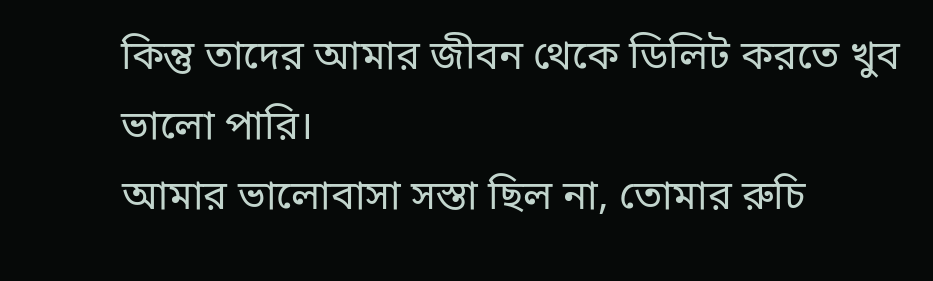কিন্তু তাদের আমার জীবন থেকে ডিলিট করতে খুব ভালো পারি।
আমার ভালোবাসা সস্তা ছিল না, তোমার রুচি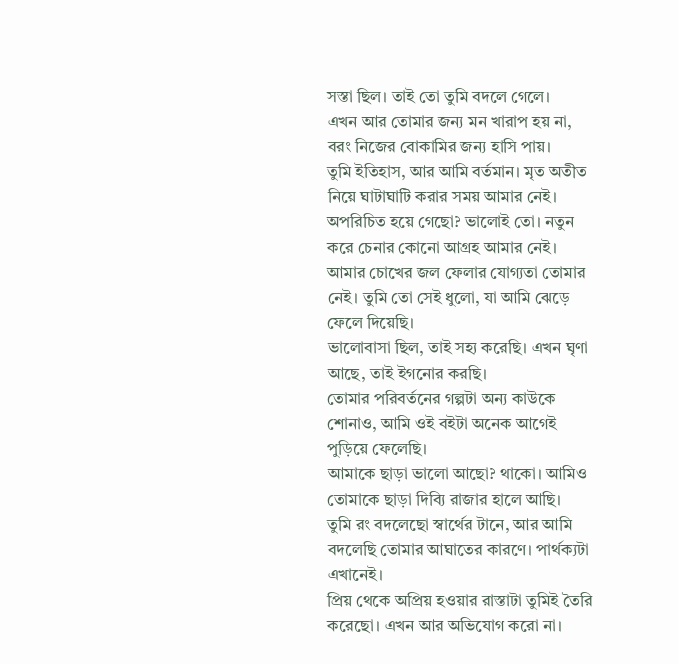সস্তা ছিল। তাই তো তুমি বদলে গেলে।
এখন আর তোমার জন্য মন খারাপ হয় না, বরং নিজের বোকামির জন্য হাসি পায়।
তুমি ইতিহাস, আর আমি বর্তমান। মৃত অতীত নিয়ে ঘাটাঘাটি করার সময় আমার নেই।
অপরিচিত হয়ে গেছো? ভালোই তো। নতুন করে চেনার কোনো আগ্রহ আমার নেই।
আমার চোখের জল ফেলার যোগ্যতা তোমার নেই। তুমি তো সেই ধুলো, যা আমি ঝেড়ে ফেলে দিয়েছি।
ভালোবাসা ছিল, তাই সহ্য করেছি। এখন ঘৃণা আছে, তাই ইগনোর করছি।
তোমার পরিবর্তনের গল্পটা অন্য কাউকে শোনাও, আমি ওই বইটা অনেক আগেই পুড়িয়ে ফেলেছি।
আমাকে ছাড়া ভালো আছো? থাকো। আমিও তোমাকে ছাড়া দিব্যি রাজার হালে আছি।
তুমি রং বদলেছো স্বার্থের টানে, আর আমি বদলেছি তোমার আঘাতের কারণে। পার্থক্যটা এখানেই।
প্রিয় থেকে অপ্রিয় হওয়ার রাস্তাটা তুমিই তৈরি করেছো। এখন আর অভিযোগ করো না।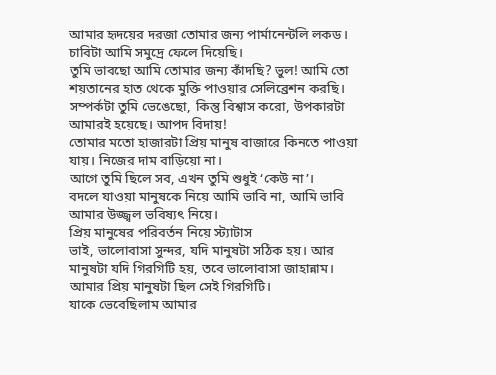আমার হৃদয়ের দরজা তোমার জন্য পার্মানেন্টলি লকড। চাবিটা আমি সমুদ্রে ফেলে দিয়েছি।
তুমি ভাবছো আমি তোমার জন্য কাঁদছি? ভুল! আমি তো শয়তানের হাত থেকে মুক্তি পাওয়ার সেলিব্রেশন করছি।
সম্পর্কটা তুমি ভেঙেছো, কিন্তু বিশ্বাস করো, উপকারটা আমারই হয়েছে। আপদ বিদায়!
তোমার মতো হাজারটা প্রিয় মানুষ বাজারে কিনতে পাওয়া যায়। নিজের দাম বাড়িয়ো না।
আগে তুমি ছিলে সব, এখন তুমি শুধুই ‘কেউ না’।
বদলে যাওয়া মানুষকে নিয়ে আমি ভাবি না, আমি ভাবি আমার উজ্জ্বল ভবিষ্যৎ নিয়ে।
প্রিয় মানুষের পরিবর্তন নিয়ে স্ট্যাটাস
ভাই, ভালোবাসা সুন্দর, যদি মানুষটা সঠিক হয়। আর মানুষটা যদি গিরগিটি হয়, তবে ভালোবাসা জাহান্নাম। আমার প্রিয় মানুষটা ছিল সেই গিরগিটি।
যাকে ভেবেছিলাম আমার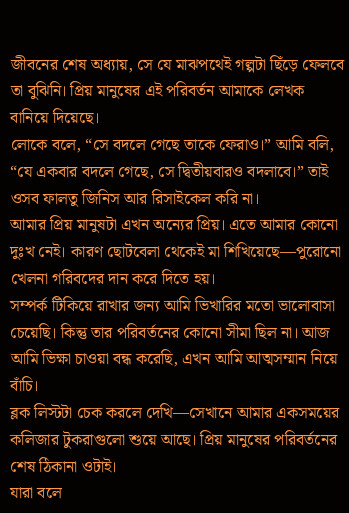জীবনের শেষ অধ্যায়, সে যে মাঝপথেই গল্পটা ছিঁড়ে ফেলবে তা বুঝিনি। প্রিয় মানুষের এই পরিবর্তন আমাকে লেখক বানিয়ে দিয়েছে।
লোকে বলে, “সে বদলে গেছে তাকে ফেরাও।” আমি বলি, “যে একবার বদলে গেছে, সে দ্বিতীয়বারও বদলাবে।” তাই ওসব ফালতু জিনিস আর রিসাইকেল করি না।
আমার প্রিয় মানুষটা এখন অন্যের প্রিয়। এতে আমার কোনো দুঃখ নেই। কারণ ছোটবেলা থেকেই মা শিখিয়েছে—পুরোনো খেলনা গরিবদের দান করে দিতে হয়।
সম্পর্ক টিকিয়ে রাখার জন্য আমি ভিখারির মতো ভালোবাসা চেয়েছি। কিন্তু তার পরিবর্তনের কোনো সীমা ছিল না। আজ আমি ভিক্ষা চাওয়া বন্ধ করেছি, এখন আমি আত্মসম্মান নিয়ে বাঁচি।
ব্লক লিস্টটা চেক করলে দেখি—সেখানে আমার একসময়ের কলিজার টুকরাগুলো শুয়ে আছে। প্রিয় মানুষের পরিবর্তনের শেষ ঠিকানা ওটাই।
যারা বলে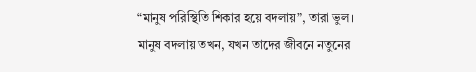“মানুষ পরিস্থিতি শিকার হয়ে বদলায়”, তারা ভুল। মানুষ বদলায় তখন, যখন তাদের জীবনে নতুনের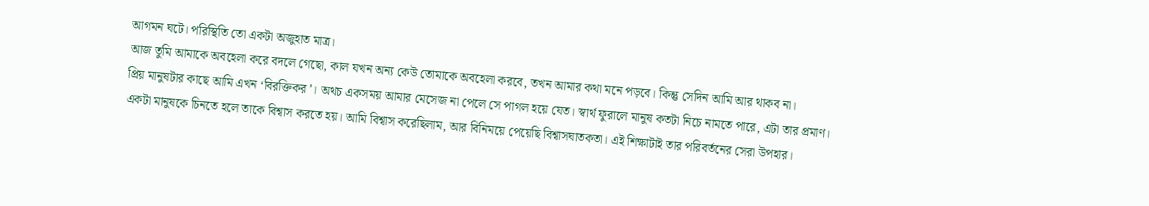আগমন ঘটে। পরিস্থিতি তো একটা অজুহাত মাত্র।
আজ তুমি আমাকে অবহেলা করে বদলে গেছো, কাল যখন অন্য কেউ তোমাকে অবহেলা করবে, তখন আমার কথা মনে পড়বে। কিন্তু সেদিন আমি আর থাকব না।
প্রিয় মানুষটার কাছে আমি এখন ‘বিরক্তিকর’। অথচ একসময় আমার মেসেজ না পেলে সে পাগল হয়ে যেত। স্বার্থ ফুরালে মানুষ কতটা নিচে নামতে পারে, এটা তার প্রমাণ।
একটা মানুষকে চিনতে হলে তাকে বিশ্বাস করতে হয়। আমি বিশ্বাস করেছিলাম, আর বিনিময়ে পেয়েছি বিশ্বাসঘাতকতা। এই শিক্ষাটাই তার পরিবর্তনের সেরা উপহার।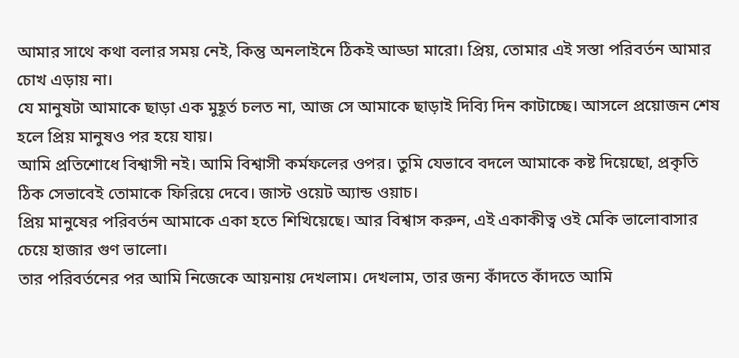আমার সাথে কথা বলার সময় নেই, কিন্তু অনলাইনে ঠিকই আড্ডা মারো। প্রিয়, তোমার এই সস্তা পরিবর্তন আমার চোখ এড়ায় না।
যে মানুষটা আমাকে ছাড়া এক মুহূর্ত চলত না, আজ সে আমাকে ছাড়াই দিব্যি দিন কাটাচ্ছে। আসলে প্রয়োজন শেষ হলে প্রিয় মানুষও পর হয়ে যায়।
আমি প্রতিশোধে বিশ্বাসী নই। আমি বিশ্বাসী কর্মফলের ওপর। তুমি যেভাবে বদলে আমাকে কষ্ট দিয়েছো, প্রকৃতি ঠিক সেভাবেই তোমাকে ফিরিয়ে দেবে। জাস্ট ওয়েট অ্যান্ড ওয়াচ।
প্রিয় মানুষের পরিবর্তন আমাকে একা হতে শিখিয়েছে। আর বিশ্বাস করুন, এই একাকীত্ব ওই মেকি ভালোবাসার চেয়ে হাজার গুণ ভালো।
তার পরিবর্তনের পর আমি নিজেকে আয়নায় দেখলাম। দেখলাম, তার জন্য কাঁদতে কাঁদতে আমি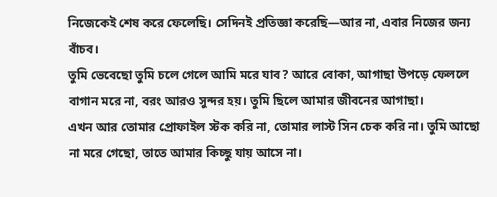নিজেকেই শেষ করে ফেলেছি। সেদিনই প্রতিজ্ঞা করেছি—আর না, এবার নিজের জন্য বাঁচব।
তুমি ভেবেছো তুমি চলে গেলে আমি মরে যাব? আরে বোকা, আগাছা উপড়ে ফেললে বাগান মরে না, বরং আরও সুন্দর হয়। তুমি ছিলে আমার জীবনের আগাছা।
এখন আর তোমার প্রোফাইল স্টক করি না, তোমার লাস্ট সিন চেক করি না। তুমি আছো না মরে গেছো, তাতে আমার কিচ্ছু যায় আসে না।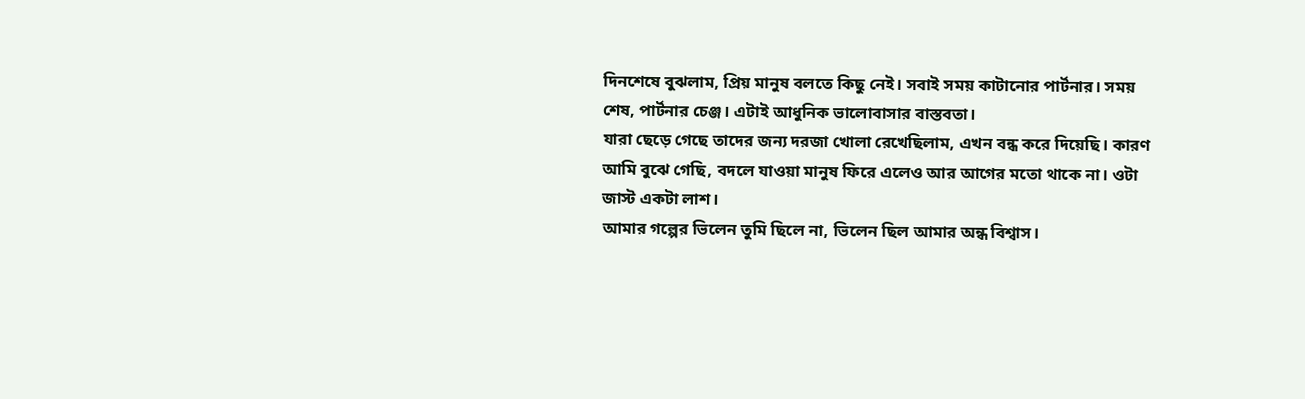দিনশেষে বুঝলাম, প্রিয় মানুষ বলতে কিছু নেই। সবাই সময় কাটানোর পার্টনার। সময় শেষ, পার্টনার চেঞ্জ। এটাই আধুনিক ভালোবাসার বাস্তবতা।
যারা ছেড়ে গেছে তাদের জন্য দরজা খোলা রেখেছিলাম, এখন বন্ধ করে দিয়েছি। কারণ আমি বুঝে গেছি, বদলে যাওয়া মানুষ ফিরে এলেও আর আগের মতো থাকে না। ওটা জাস্ট একটা লাশ।
আমার গল্পের ভিলেন তুমি ছিলে না, ভিলেন ছিল আমার অন্ধ বিশ্বাস।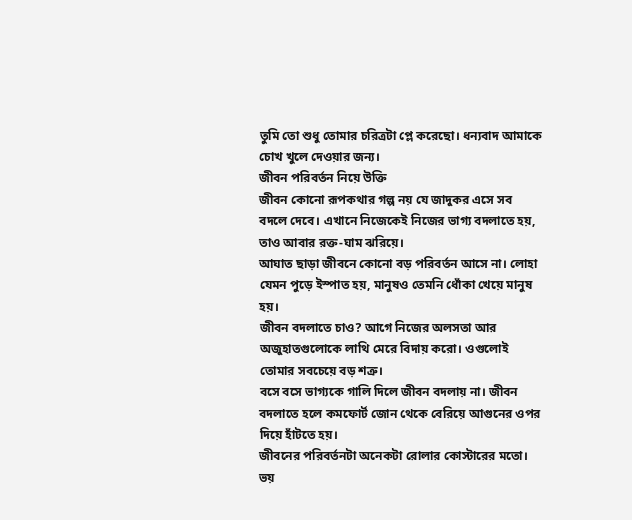তুমি তো শুধু তোমার চরিত্রটা প্লে করেছো। ধন্যবাদ আমাকে চোখ খুলে দেওয়ার জন্য।
জীবন পরিবর্তন নিয়ে উক্তি
জীবন কোনো রূপকথার গল্প নয় যে জাদুকর এসে সব বদলে দেবে। এখানে নিজেকেই নিজের ভাগ্য বদলাতে হয়, তাও আবার রক্ত-ঘাম ঝরিয়ে।
আঘাত ছাড়া জীবনে কোনো বড় পরিবর্তন আসে না। লোহা যেমন পুড়ে ইস্পাত হয়, মানুষও তেমনি ধোঁকা খেয়ে মানুষ হয়।
জীবন বদলাতে চাও? আগে নিজের অলসতা আর অজুহাতগুলোকে লাথি মেরে বিদায় করো। ওগুলোই তোমার সবচেয়ে বড় শত্রু।
বসে বসে ভাগ্যকে গালি দিলে জীবন বদলায় না। জীবন বদলাতে হলে কমফোর্ট জোন থেকে বেরিয়ে আগুনের ওপর দিয়ে হাঁটতে হয়।
জীবনের পরিবর্তনটা অনেকটা রোলার কোস্টারের মতো। ভয়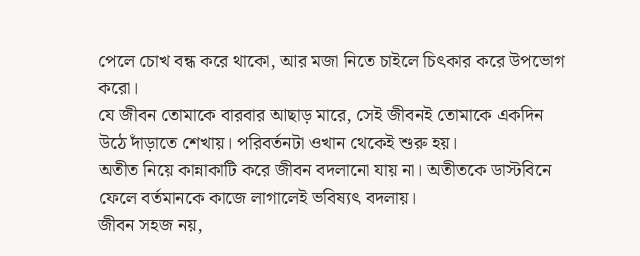পেলে চোখ বন্ধ করে থাকো, আর মজা নিতে চাইলে চিৎকার করে উপভোগ করো।
যে জীবন তোমাকে বারবার আছাড় মারে, সেই জীবনই তোমাকে একদিন উঠে দাঁড়াতে শেখায়। পরিবর্তনটা ওখান থেকেই শুরু হয়।
অতীত নিয়ে কান্নাকাটি করে জীবন বদলানো যায় না। অতীতকে ডাস্টবিনে ফেলে বর্তমানকে কাজে লাগালেই ভবিষ্যৎ বদলায়।
জীবন সহজ নয়,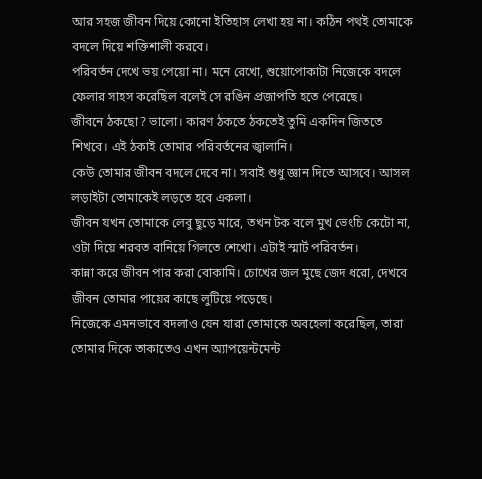আর সহজ জীবন দিয়ে কোনো ইতিহাস লেখা হয় না। কঠিন পথই তোমাকে বদলে দিয়ে শক্তিশালী করবে।
পরিবর্তন দেখে ভয় পেয়ো না। মনে রেখো, শুয়োপোকাটা নিজেকে বদলে ফেলার সাহস করেছিল বলেই সে রঙিন প্রজাপতি হতে পেরেছে।
জীবনে ঠকছো? ভালো। কারণ ঠকতে ঠকতেই তুমি একদিন জিততে শিখবে। এই ঠকাই তোমার পরিবর্তনের জ্বালানি।
কেউ তোমার জীবন বদলে দেবে না। সবাই শুধু জ্ঞান দিতে আসবে। আসল লড়াইটা তোমাকেই লড়তে হবে একলা।
জীবন যখন তোমাকে লেবু ছুড়ে মারে, তখন টক বলে মুখ ভেংচি কেটো না, ওটা দিয়ে শরবত বানিয়ে গিলতে শেখো। এটাই স্মার্ট পরিবর্তন।
কান্না করে জীবন পার করা বোকামি। চোখের জল মুছে জেদ ধরো, দেখবে জীবন তোমার পায়ের কাছে লুটিয়ে পড়েছে।
নিজেকে এমনভাবে বদলাও যেন যারা তোমাকে অবহেলা করেছিল, তারা তোমার দিকে তাকাতেও এখন অ্যাপয়েন্টমেন্ট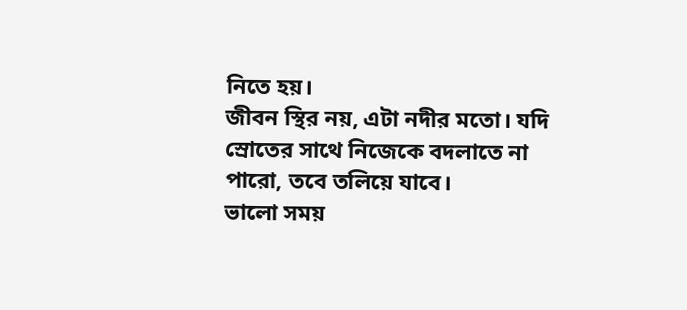নিতে হয়।
জীবন স্থির নয়, এটা নদীর মতো। যদি স্রোতের সাথে নিজেকে বদলাতে না পারো, তবে তলিয়ে যাবে।
ভালো সময়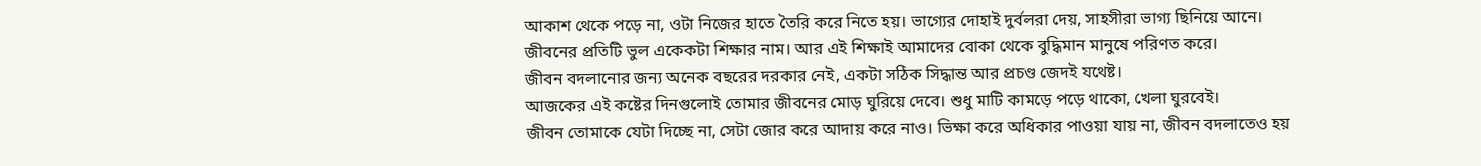আকাশ থেকে পড়ে না, ওটা নিজের হাতে তৈরি করে নিতে হয়। ভাগ্যের দোহাই দুর্বলরা দেয়, সাহসীরা ভাগ্য ছিনিয়ে আনে।
জীবনের প্রতিটি ভুল একেকটা শিক্ষার নাম। আর এই শিক্ষাই আমাদের বোকা থেকে বুদ্ধিমান মানুষে পরিণত করে।
জীবন বদলানোর জন্য অনেক বছরের দরকার নেই, একটা সঠিক সিদ্ধান্ত আর প্রচণ্ড জেদই যথেষ্ট।
আজকের এই কষ্টের দিনগুলোই তোমার জীবনের মোড় ঘুরিয়ে দেবে। শুধু মাটি কামড়ে পড়ে থাকো, খেলা ঘুরবেই।
জীবন তোমাকে যেটা দিচ্ছে না, সেটা জোর করে আদায় করে নাও। ভিক্ষা করে অধিকার পাওয়া যায় না, জীবন বদলাতেও হয়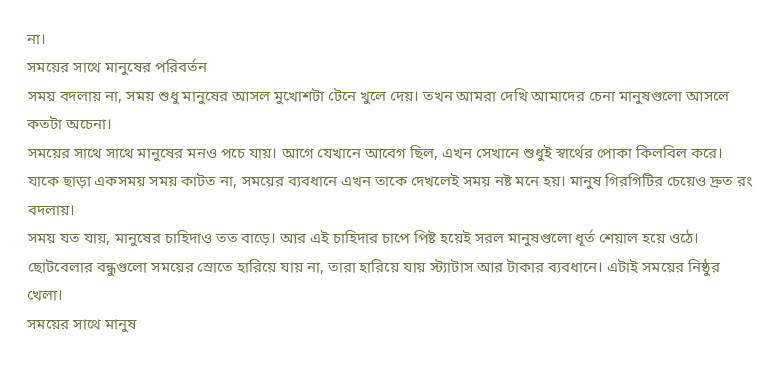না।
সময়ের সাথে মানুষের পরিবর্তন
সময় বদলায় না, সময় শুধু মানুষের আসল মুখোশটা টেনে খুলে দেয়। তখন আমরা দেখি আমাদের চেনা মানুষগুলো আসলে কতটা অচেনা।
সময়ের সাথে সাথে মানুষের মনও পচে যায়। আগে যেখানে আবেগ ছিল, এখন সেখানে শুধুই স্বার্থের পোকা কিলবিল করে।
যাকে ছাড়া একসময় সময় কাটত না, সময়ের ব্যবধানে এখন তাকে দেখলেই সময় নষ্ট মনে হয়। মানুষ গিরগিটির চেয়েও দ্রুত রং বদলায়।
সময় যত যায়, মানুষের চাহিদাও তত বাড়ে। আর এই চাহিদার চাপে পিষ্ট হয়েই সরল মানুষগুলো ধূর্ত শেয়াল হয়ে ওঠে।
ছোটবেলার বন্ধুগুলো সময়ের স্রোতে হারিয়ে যায় না, তারা হারিয়ে যায় স্ট্যাটাস আর টাকার ব্যবধানে। এটাই সময়ের নিষ্ঠুর খেলা।
সময়ের সাথে মানুষ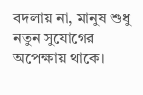বদলায় না, মানুষ শুধু নতুন সুযোগের অপেক্ষায় থাকে।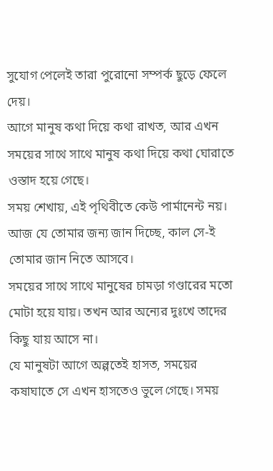সুযোগ পেলেই তারা পুরোনো সম্পর্ক ছুড়ে ফেলে দেয়।
আগে মানুষ কথা দিয়ে কথা রাখত, আর এখন সময়ের সাথে সাথে মানুষ কথা দিয়ে কথা ঘোরাতে ওস্তাদ হয়ে গেছে।
সময় শেখায়, এই পৃথিবীতে কেউ পার্মানেন্ট নয়। আজ যে তোমার জন্য জান দিচ্ছে, কাল সে-ই তোমার জান নিতে আসবে।
সময়ের সাথে সাথে মানুষের চামড়া গণ্ডারের মতো মোটা হয়ে যায়। তখন আর অন্যের দুঃখে তাদের কিছু যায় আসে না।
যে মানুষটা আগে অল্পতেই হাসত, সময়ের কষাঘাতে সে এখন হাসতেও ভুলে গেছে। সময়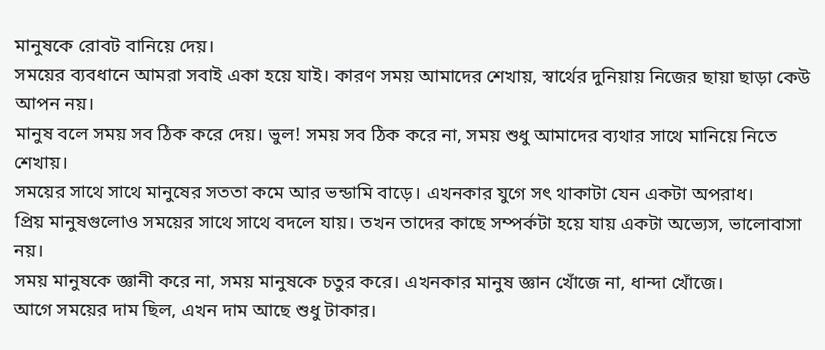মানুষকে রোবট বানিয়ে দেয়।
সময়ের ব্যবধানে আমরা সবাই একা হয়ে যাই। কারণ সময় আমাদের শেখায়, স্বার্থের দুনিয়ায় নিজের ছায়া ছাড়া কেউ আপন নয়।
মানুষ বলে সময় সব ঠিক করে দেয়। ভুল! সময় সব ঠিক করে না, সময় শুধু আমাদের ব্যথার সাথে মানিয়ে নিতে শেখায়।
সময়ের সাথে সাথে মানুষের সততা কমে আর ভন্ডামি বাড়ে। এখনকার যুগে সৎ থাকাটা যেন একটা অপরাধ।
প্রিয় মানুষগুলোও সময়ের সাথে সাথে বদলে যায়। তখন তাদের কাছে সম্পর্কটা হয়ে যায় একটা অভ্যেস, ভালোবাসা নয়।
সময় মানুষকে জ্ঞানী করে না, সময় মানুষকে চতুর করে। এখনকার মানুষ জ্ঞান খোঁজে না, ধান্দা খোঁজে।
আগে সময়ের দাম ছিল, এখন দাম আছে শুধু টাকার।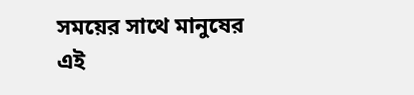সময়ের সাথে মানুষের এই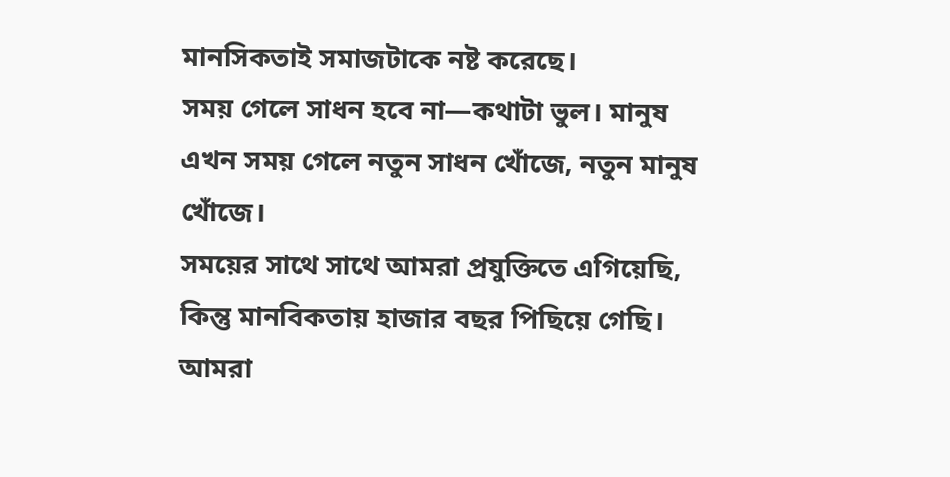মানসিকতাই সমাজটাকে নষ্ট করেছে।
সময় গেলে সাধন হবে না—কথাটা ভুল। মানুষ এখন সময় গেলে নতুন সাধন খোঁজে, নতুন মানুষ খোঁজে।
সময়ের সাথে সাথে আমরা প্রযুক্তিতে এগিয়েছি, কিন্তু মানবিকতায় হাজার বছর পিছিয়ে গেছি। আমরা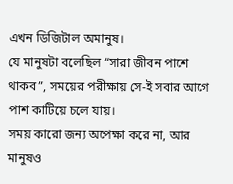এখন ডিজিটাল অমানুষ।
যে মানুষটা বলেছিল “সারা জীবন পাশে থাকব”, সময়ের পরীক্ষায় সে-ই সবার আগে পাশ কাটিয়ে চলে যায়।
সময় কারো জন্য অপেক্ষা করে না, আর মানুষও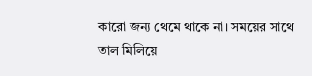কারো জন্য থেমে থাকে না। সময়ের সাথে তাল মিলিয়ে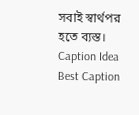সবাই স্বার্থপর হতে ব্যস্ত।
Caption Idea Best Caption